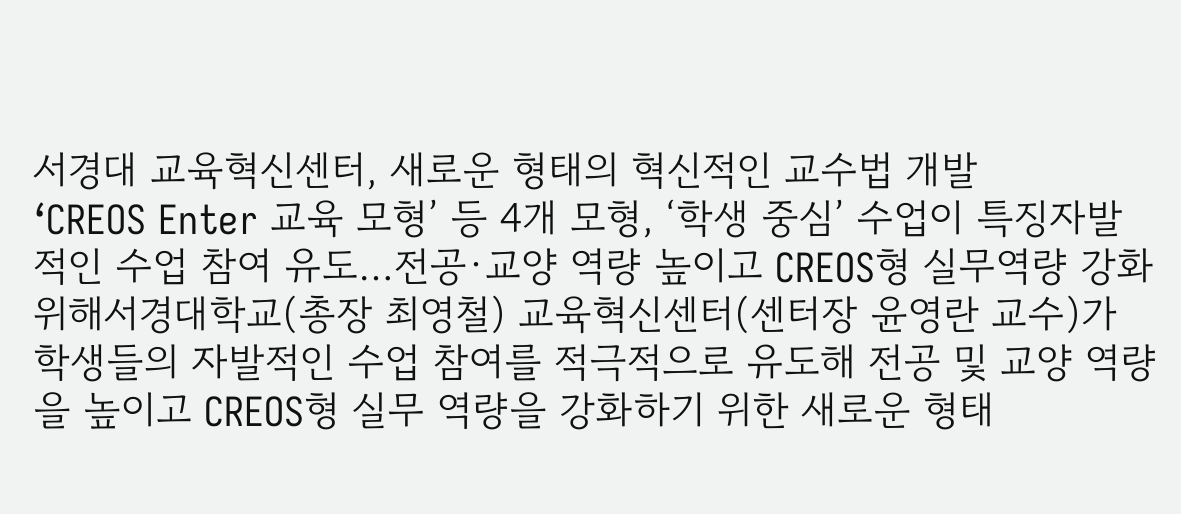서경대 교육혁신센터, 새로운 형태의 혁신적인 교수법 개발
‘CREOS Enter 교육 모형’ 등 4개 모형, ‘학생 중심’ 수업이 특징자발적인 수업 참여 유도…전공·교양 역량 높이고 CREOS형 실무역량 강화 위해서경대학교(총장 최영철) 교육혁신센터(센터장 윤영란 교수)가 학생들의 자발적인 수업 참여를 적극적으로 유도해 전공 및 교양 역량을 높이고 CREOS형 실무 역량을 강화하기 위한 새로운 형태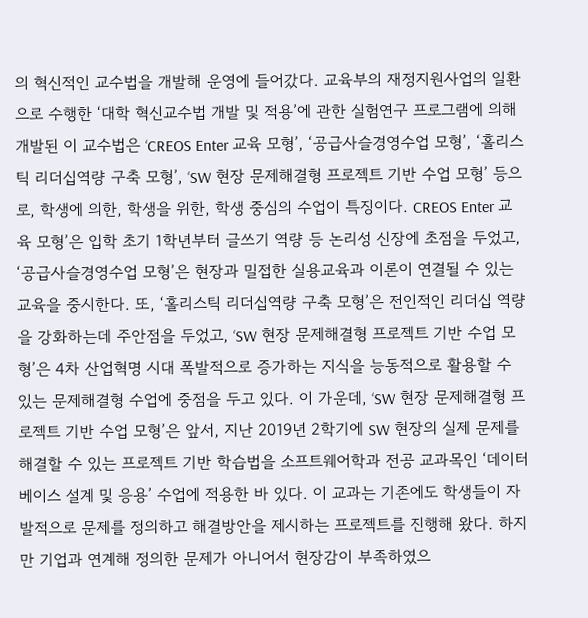의 혁신적인 교수법을 개발해 운영에 들어갔다. 교육부의 재정지원사업의 일환으로 수행한 ‘대학 혁신교수법 개발 및 적용’에 관한 실험연구 프로그램에 의해 개발된 이 교수법은 ‘CREOS Enter 교육 모형’, ‘공급사슬경영수업 모형’, ‘홀리스틱 리더십역량 구축 모형’, ‘SW 현장 문제해결형 프로젝트 기반 수업 모형’ 등으로, 학생에 의한, 학생을 위한, 학생 중심의 수업이 특징이다. CREOS Enter 교육 모형’은 입학 초기 1학년부터 글쓰기 역량 등 논리성 신장에 초점을 두었고, ‘공급사슬경영수업 모형’은 현장과 밀접한 실용교육과 이론이 연결될 수 있는 교육을 중시한다. 또, ‘홀리스틱 리더십역량 구축 모형’은 전인적인 리더십 역량을 강화하는데 주안점을 두었고, ‘SW 현장 문제해결형 프로젝트 기반 수업 모형’은 4차 산업혁명 시대 폭발적으로 증가하는 지식을 능동적으로 활용할 수 있는 문제해결형 수업에 중점을 두고 있다. 이 가운데, ‘SW 현장 문제해결형 프로젝트 기반 수업 모형’은 앞서, 지난 2019년 2학기에 SW 현장의 실제 문제를 해결할 수 있는 프로젝트 기반 학습법을 소프트웨어학과 전공 교과목인 ‘데이터베이스 설계 및 응용’ 수업에 적용한 바 있다. 이 교과는 기존에도 학생들이 자발적으로 문제를 정의하고 해결방안을 제시하는 프로젝트를 진행해 왔다. 하지만 기업과 연계해 정의한 문제가 아니어서 현장감이 부족하였으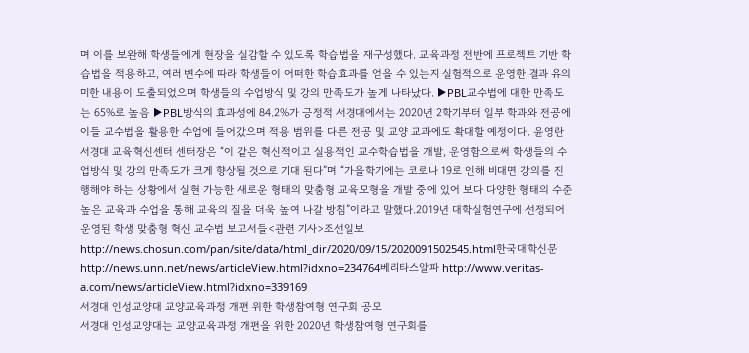며 이를 보완해 학생들에게 현장을 실감할 수 있도록 학습법을 재구성했다. 교육과정 전반에 프로젝트 기반 학습법을 적용하고, 여러 변수에 따라 학생들이 어떠한 학습효과를 얻을 수 있는지 실험적으로 운영한 결과 유의미한 내용이 도출되었으며 학생들의 수업방식 및 강의 만족도가 높게 나타났다. ▶PBL교수법에 대한 만족도는 65%로 높음 ▶PBL방식의 효과성에 84.2%가 긍정적 서경대에서는 2020년 2학기부터 일부 학과와 전공에 이들 교수법을 활용한 수업에 들어갔으며 적용 범위를 다른 전공 및 교양 교과에도 확대할 예정이다. 윤영란 서경대 교육혁신센터 센터장은 “이 같은 혁신적이고 실용적인 교수학습법을 개발, 운영함으로써 학생들의 수업방식 및 강의 만족도가 크게 향상될 것으로 기대 된다”며 “가을학기에는 코로나 19로 인해 비대면 강의를 진행해야 하는 상황에서 실현 가능한 새로운 형태의 맞춤형 교육모형을 개발 중에 있어 보다 다양한 형태의 수준 높은 교육과 수업을 통해 교육의 질을 더욱 높여 나갈 방침”이라고 말했다.2019년 대학실험연구에 선정되어 운영된 학생 맞춤형 혁신 교수법 보고서들<관련 기사>조선일보 http://news.chosun.com/pan/site/data/html_dir/2020/09/15/2020091502545.html한국대학신문 http://news.unn.net/news/articleView.html?idxno=234764베리타스알파 http://www.veritas-a.com/news/articleView.html?idxno=339169
서경대 인성교양대 교양교육과정 개편 위한 학생참여형 연구회 공모
서경대 인성교양대는 교양교육과정 개편을 위한 2020년 학생참여형 연구회를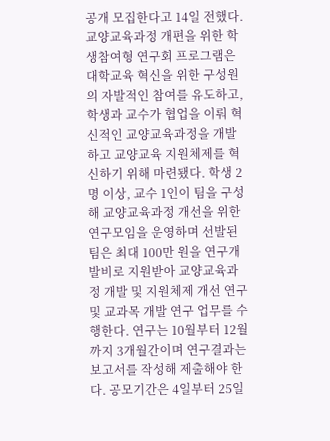공개 모집한다고 14일 전했다. 교양교육과정 개편을 위한 학생참여형 연구회 프로그램은 대학교육 혁신을 위한 구성원의 자발적인 참여를 유도하고, 학생과 교수가 협업을 이뤄 혁신적인 교양교육과정을 개발하고 교양교육 지원체제를 혁신하기 위해 마련됐다. 학생 2명 이상, 교수 1인이 팀을 구성해 교양교육과정 개선을 위한 연구모임을 운영하며 선발된 팀은 최대 100만 원을 연구개발비로 지원받아 교양교육과정 개발 및 지원체제 개선 연구 및 교과목 개발 연구 업무를 수행한다. 연구는 10월부터 12월까지 3개월간이며 연구결과는 보고서를 작성해 제출해야 한다. 공모기간은 4일부터 25일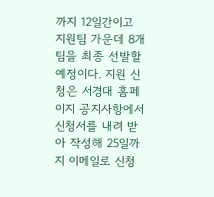까지 12일간이고 지원팀 가운데 8개 팀을 최종 선발할 예정이다. 지원 신청은 서경대 홈페이지 공지사항에서 신청서를 내려 받아 작성해 25일까지 이메일로 신청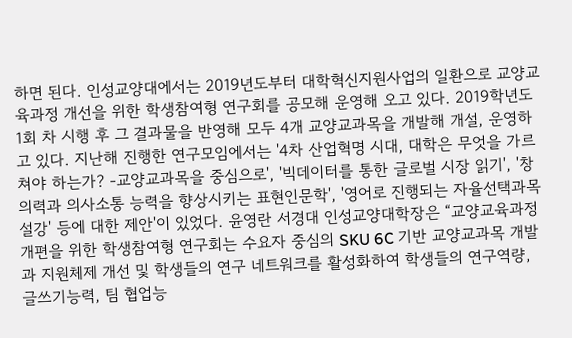하면 된다. 인성교양대에서는 2019년도부터 대학혁신지원사업의 일환으로 교양교육과정 개선을 위한 학생참여형 연구회를 공모해 운영해 오고 있다. 2019학년도 1회 차 시행 후 그 결과물을 반영해 모두 4개 교양교과목을 개발해 개설, 운영하고 있다. 지난해 진행한 연구모임에서는 '4차 산업혁명 시대, 대학은 무엇을 가르쳐야 하는가? -교양교과목을 중심으로', '빅데이터를 통한 글로벌 시장 읽기', '창의력과 의사소통 능력을 향상시키는 표현인문학', '영어로 진행되는 자율선택과목 설강' 등에 대한 제안'이 있었다. 윤영란 서경대 인성교양대학장은 “교양교육과정 개편을 위한 학생참여형 연구회는 수요자 중심의 SKU 6C 기반 교양교과목 개발과 지원체제 개선 및 학생들의 연구 네트워크를 활성화하여 학생들의 연구역량, 글쓰기능력, 팀 협업능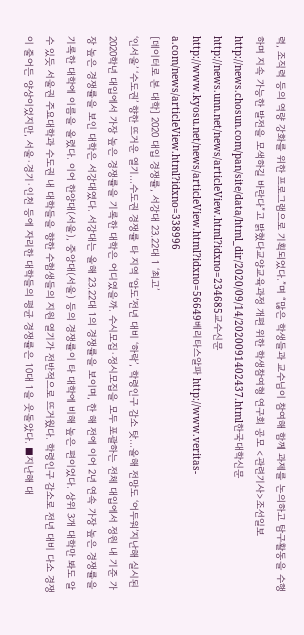력, 조직력 등의 역량 강화를 위한 프로그램으로 기획되었다.”며 “많은 학생들과 교수님이 참여해 함께 과제를 논의하고 탐구활동을 수행하며 지속 가능한 발전을 모색하길 바란다”고 밝혔다교양교육과정 개편 위한 학생참여형 연구회 공모 <관련기사>조선일보 http://news.chosun.com/pan/site/data/html_dir/2020/09/14/2020091402437.html한국대학신문 http://news.unn.net/news/articleView.html?idxno=234685교수신문 http://www.kyosu.net/news/articleView.html?idxno=56649베리타스알파 http://www.veritas-a.com/news/articleView.html?idxno=338996
[데이터로 본 대학] 2020 대입 경쟁률, 서강대 23.22대 1 ‘최고’
‘인서울’ ‘수도권’ 향한 뜨거운 열기…수도권 경쟁률 타 지역 ‘압도’전년 대비 ‘하락’, 학령인구 감소 탓…올해 전망도 ‘어두워’지난해 실시된 2020학년 대입에서 가장 높은 경쟁률을 기록한 대학은 어디였을까. 수시모집·정시모집을 모두 포괄하는 전체 대입에서 정원 내 기준 가장 높은 경쟁률을 보인 대학은 서강대였다. 서강대는 올해 23.22대 1의 경쟁률을 보이며, 한 해 전에 이어 2년 연속 가장 높은 경쟁률을 기록한 대학에 이름을 올렸다. 이어 한양대(서울), 중앙대(서울) 등의 경쟁률이 타 대학에 비해 높은 편이었다. 상위 3개 대학만 봐도 알 수 있듯 서울권 주요대학과 수도권 내 대학들을 향한 수험생들의 지원 열기가 전반적으로 뜨거웠다. 학령인구 감소로 전년 대비 다소 경쟁이 줄어든 양상이었지만, 서울·경기·인천 등에 자리한 대학들의 평균 경쟁률은 10대 1을 웃돌았다. ■지난해 대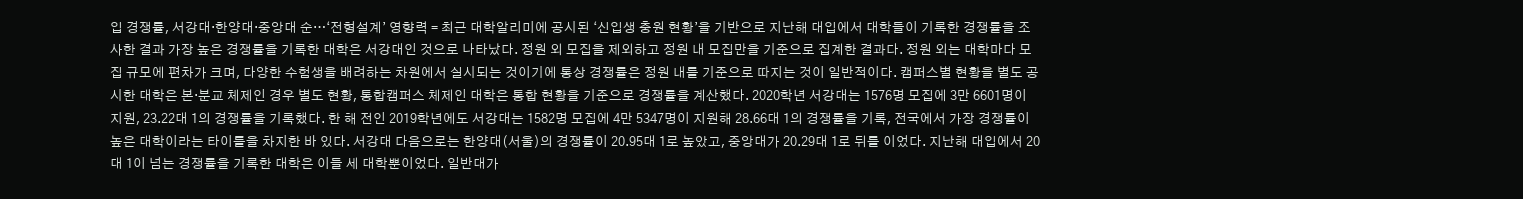입 경쟁률, 서강대·한양대·중앙대 순…‘전형설계’ 영향력 = 최근 대학알리미에 공시된 ‘신입생 충원 현황’을 기반으로 지난해 대입에서 대학들이 기록한 경쟁률을 조사한 결과 가장 높은 경쟁률을 기록한 대학은 서강대인 것으로 나타났다. 정원 외 모집을 제외하고 정원 내 모집만을 기준으로 집계한 결과다. 정원 외는 대학마다 모집 규모에 편차가 크며, 다양한 수험생을 배려하는 차원에서 실시되는 것이기에 통상 경쟁률은 정원 내를 기준으로 따지는 것이 일반적이다. 캠퍼스별 현황을 별도 공시한 대학은 본·분교 체제인 경우 별도 현황, 통합캠퍼스 체제인 대학은 통합 현황을 기준으로 경쟁률을 계산했다. 2020학년 서강대는 1576명 모집에 3만 6601명이 지원, 23.22대 1의 경쟁률을 기록했다. 한 해 전인 2019학년에도 서강대는 1582명 모집에 4만 5347명이 지원해 28.66대 1의 경쟁률을 기록, 전국에서 가장 경쟁률이 높은 대학이라는 타이틀을 차지한 바 있다. 서강대 다음으로는 한양대(서울)의 경쟁률이 20.95대 1로 높았고, 중앙대가 20.29대 1로 뒤를 이었다. 지난해 대입에서 20대 1이 넘는 경쟁률을 기록한 대학은 이들 세 대학뿐이었다. 일반대가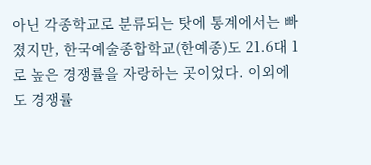아닌 각종학교로 분류되는 탓에 통계에서는 빠졌지만, 한국예술종합학교(한예종)도 21.6대 1로 높은 경쟁률을 자랑하는 곳이었다. 이외에도 경쟁률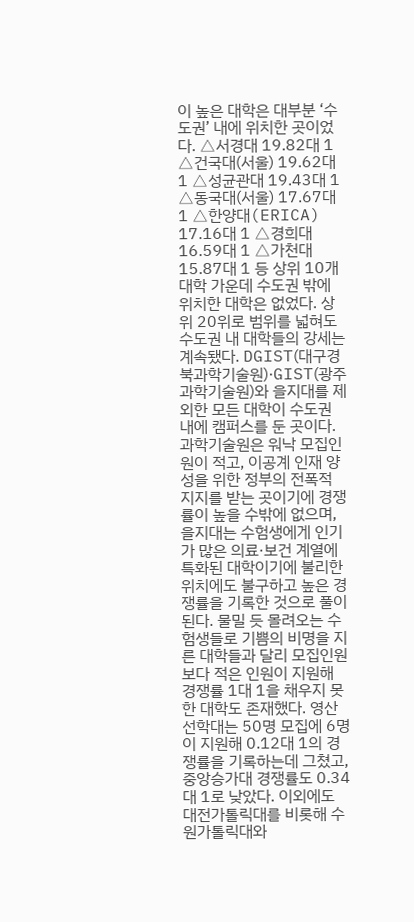이 높은 대학은 대부분 ‘수도권’ 내에 위치한 곳이었다. △서경대 19.82대 1 △건국대(서울) 19.62대 1 △성균관대 19.43대 1 △동국대(서울) 17.67대 1 △한양대(ERICA) 17.16대 1 △경희대 16.59대 1 △가천대 15.87대 1 등 상위 10개 대학 가운데 수도권 밖에 위치한 대학은 없었다. 상위 20위로 범위를 넓혀도 수도권 내 대학들의 강세는 계속됐다. DGIST(대구경북과학기술원)·GIST(광주과학기술원)와 을지대를 제외한 모든 대학이 수도권 내에 캠퍼스를 둔 곳이다. 과학기술원은 워낙 모집인원이 적고, 이공계 인재 양성을 위한 정부의 전폭적 지지를 받는 곳이기에 경쟁률이 높을 수밖에 없으며, 을지대는 수험생에게 인기가 많은 의료·보건 계열에 특화된 대학이기에 불리한 위치에도 불구하고 높은 경쟁률을 기록한 것으로 풀이된다. 물밀 듯 몰려오는 수험생들로 기쁨의 비명을 지른 대학들과 달리 모집인원보다 적은 인원이 지원해 경쟁률 1대 1을 채우지 못한 대학도 존재했다. 영산선학대는 50명 모집에 6명이 지원해 0.12대 1의 경쟁률을 기록하는데 그쳤고, 중앙승가대 경쟁률도 0.34대 1로 낮았다. 이외에도 대전가톨릭대를 비롯해 수원가톨릭대와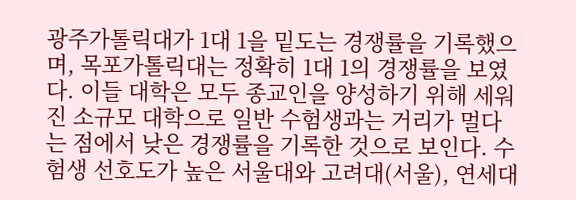광주가톨릭대가 1대 1을 밑도는 경쟁률을 기록했으며, 목포가톨릭대는 정확히 1대 1의 경쟁률을 보였다. 이들 대학은 모두 종교인을 양성하기 위해 세워진 소규모 대학으로 일반 수험생과는 거리가 멀다는 점에서 낮은 경쟁률을 기록한 것으로 보인다. 수험생 선호도가 높은 서울대와 고려대(서울), 연세대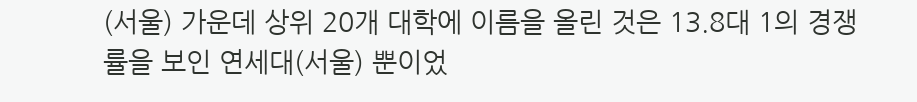(서울) 가운데 상위 20개 대학에 이름을 올린 것은 13.8대 1의 경쟁률을 보인 연세대(서울) 뿐이었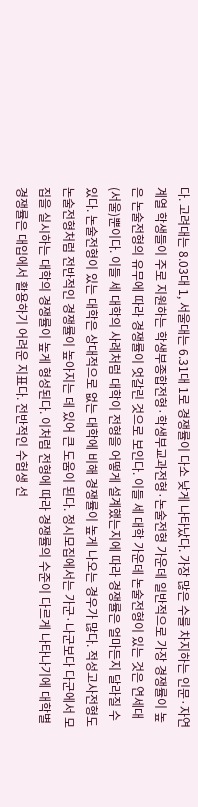다. 고려대는 8.03대 1, 서울대는 6.31대 1로 경쟁률이 다소 낮게 나타났다. 가장 많은 수를 차지하는 인문·자연계열 학생들이 주로 지원하는 학생부종합전형·학생부교과전형·논술전형 가운데 일반적으로 가장 경쟁률이 높은 논술전형의 유무에 따라 경쟁률이 엇갈린 것으로 보인다. 이들 세 대학 가운데 논술전형이 있는 것은 연세대(서울)뿐이다. 이들 세 대학의 사례처럼 대학이 전형을 어떻게 설계했는지에 따라 경쟁률은 얼마든지 달라질 수 있다. 논술전형이 있는 대학은 상대적으로 없는 대학에 비해 경쟁률이 높게 나오는 경우가 많다. 적성고사전형도 논술전형처럼 전반적인 경쟁률이 높아지는 데 있어 큰 도움이 된다. 정시모집에서는 가군·나군보다 다군에서 모집을 실시하는 대학의 경쟁률이 높게 형성된다. 이처럼 전형에 따라 경쟁률의 수준이 다르게 나타나기에 대학별 경쟁률은 대입에서 활용하기 어려운 지표다. 전반적인 수험생 선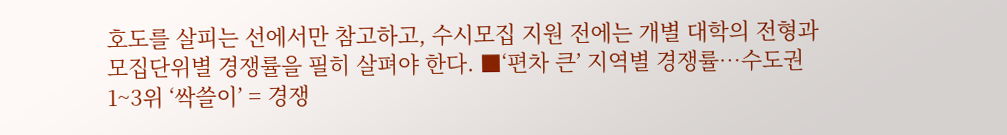호도를 살피는 선에서만 참고하고, 수시모집 지원 전에는 개별 대학의 전형과 모집단위별 경쟁률을 필히 살펴야 한다. ■‘편차 큰’ 지역별 경쟁률…수도권 1~3위 ‘싹쓸이’ = 경쟁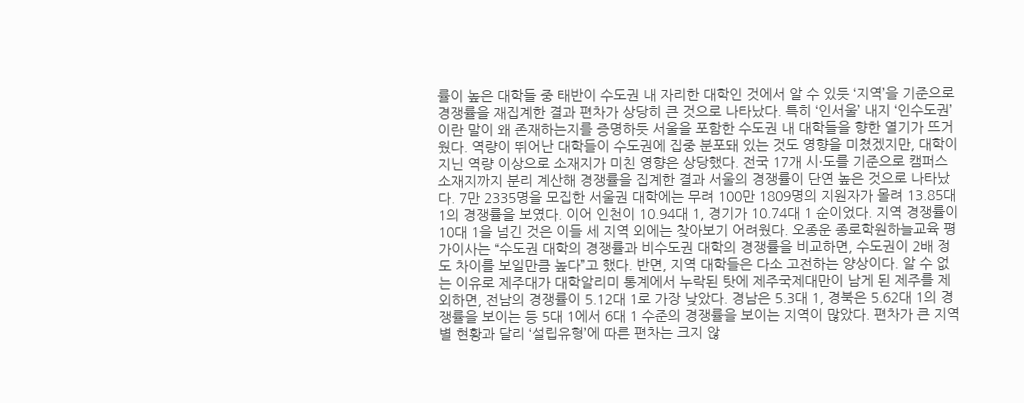률이 높은 대학들 중 태반이 수도권 내 자리한 대학인 것에서 알 수 있듯 ‘지역’을 기준으로 경쟁률을 재집계한 결과 편차가 상당히 큰 것으로 나타났다. 특히 ‘인서울’ 내지 ‘인수도권’이란 말이 왜 존재하는지를 증명하듯 서울을 포함한 수도권 내 대학들을 향한 열기가 뜨거웠다. 역량이 뛰어난 대학들이 수도권에 집중 분포돼 있는 것도 영향을 미쳤겠지만, 대학이 지닌 역량 이상으로 소재지가 미친 영향은 상당했다. 전국 17개 시·도를 기준으로 캠퍼스 소재지까지 분리 계산해 경쟁률을 집계한 결과 서울의 경쟁률이 단연 높은 것으로 나타났다. 7만 2335명을 모집한 서울권 대학에는 무려 100만 1809명의 지원자가 몰려 13.85대 1의 경쟁률을 보였다. 이어 인천이 10.94대 1, 경기가 10.74대 1 순이었다. 지역 경쟁률이 10대 1을 넘긴 것은 이들 세 지역 외에는 찾아보기 어려웠다. 오종운 종로학원하늘교육 평가이사는 “수도권 대학의 경쟁률과 비수도권 대학의 경쟁률을 비교하면, 수도권이 2배 정도 차이를 보일만큼 높다”고 했다. 반면, 지역 대학들은 다소 고전하는 양상이다. 알 수 없는 이유로 제주대가 대학알리미 통계에서 누락된 탓에 제주국제대만이 남게 된 제주를 제외하면, 전남의 경쟁률이 5.12대 1로 가장 낮았다. 경남은 5.3대 1, 경북은 5.62대 1의 경쟁률을 보이는 등 5대 1에서 6대 1 수준의 경쟁률을 보이는 지역이 많았다. 편차가 큰 지역별 현황과 달리 ‘설립유형’에 따른 편차는 크지 않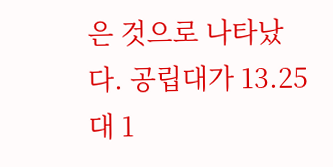은 것으로 나타났다. 공립대가 13.25대 1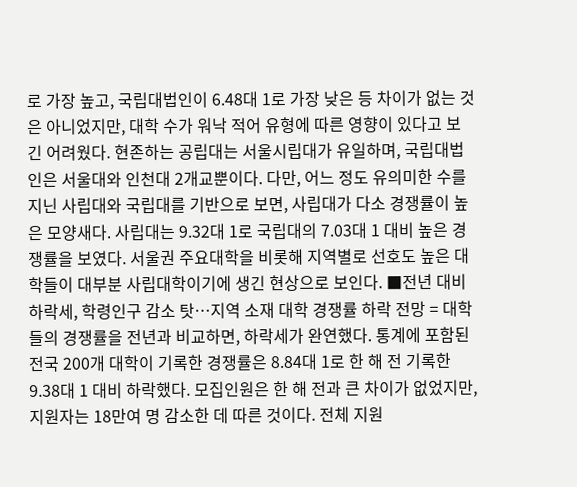로 가장 높고, 국립대법인이 6.48대 1로 가장 낮은 등 차이가 없는 것은 아니었지만, 대학 수가 워낙 적어 유형에 따른 영향이 있다고 보긴 어려웠다. 현존하는 공립대는 서울시립대가 유일하며, 국립대법인은 서울대와 인천대 2개교뿐이다. 다만, 어느 정도 유의미한 수를 지닌 사립대와 국립대를 기반으로 보면, 사립대가 다소 경쟁률이 높은 모양새다. 사립대는 9.32대 1로 국립대의 7.03대 1 대비 높은 경쟁률을 보였다. 서울권 주요대학을 비롯해 지역별로 선호도 높은 대학들이 대부분 사립대학이기에 생긴 현상으로 보인다. ■전년 대비 하락세, 학령인구 감소 탓…지역 소재 대학 경쟁률 하락 전망 = 대학들의 경쟁률을 전년과 비교하면, 하락세가 완연했다. 통계에 포함된 전국 200개 대학이 기록한 경쟁률은 8.84대 1로 한 해 전 기록한 9.38대 1 대비 하락했다. 모집인원은 한 해 전과 큰 차이가 없었지만, 지원자는 18만여 명 감소한 데 따른 것이다. 전체 지원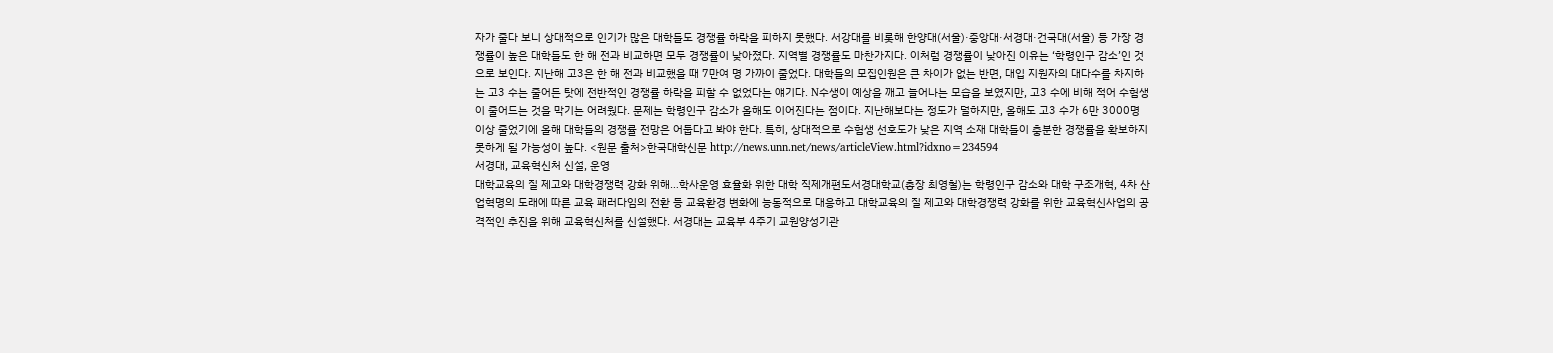자가 줄다 보니 상대적으로 인기가 많은 대학들도 경쟁률 하락을 피하지 못했다. 서강대를 비롯해 한양대(서울)·중앙대·서경대·건국대(서울) 등 가장 경쟁률이 높은 대학들도 한 해 전과 비교하면 모두 경쟁률이 낮아졌다. 지역별 경쟁률도 마찬가지다. 이처럼 경쟁률이 낮아진 이유는 ‘학령인구 감소’인 것으로 보인다. 지난해 고3은 한 해 전과 비교했을 때 7만여 명 가까이 줄었다. 대학들의 모집인원은 큰 차이가 없는 반면, 대입 지원자의 대다수를 차지하는 고3 수는 줄어든 탓에 전반적인 경쟁률 하락을 피할 수 없었다는 얘기다. N수생이 예상을 깨고 늘어나는 모습을 보였지만, 고3 수에 비해 적어 수험생이 줄어드는 것을 막기는 어려웠다. 문제는 학령인구 감소가 올해도 이어진다는 점이다. 지난해보다는 정도가 덜하지만, 올해도 고3 수가 6만 3000명 이상 줄었기에 올해 대학들의 경쟁률 전망은 어둡다고 봐야 한다. 특히, 상대적으로 수험생 선호도가 낮은 지역 소재 대학들이 충분한 경쟁률을 확보하지 못하게 될 가능성이 높다. <원문 출처>한국대학신문 http://news.unn.net/news/articleView.html?idxno=234594
서경대, 교육혁신처 신설, 운영
대학교육의 질 제고와 대학경쟁력 강화 위해…학사운영 효율화 위한 대학 직제개편도서경대학교(총장 최영철)는 학령인구 감소와 대학 구조개혁, 4차 산업혁명의 도래에 따른 교육 패러다임의 전환 등 교육환경 변화에 능동적으로 대응하고 대학교육의 질 제고와 대학경쟁력 강화를 위한 교육혁신사업의 공격적인 추진을 위해 교육혁신처를 신설했다. 서경대는 교육부 4주기 교원양성기관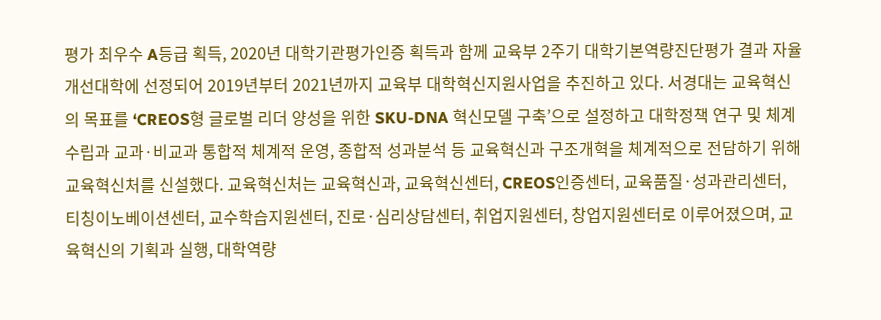평가 최우수 A등급 획득, 2020년 대학기관평가인증 획득과 함께 교육부 2주기 대학기본역량진단평가 결과 자율개선대학에 선정되어 2019년부터 2021년까지 교육부 대학혁신지원사업을 추진하고 있다. 서경대는 교육혁신의 목표를 ‘CREOS형 글로벌 리더 양성을 위한 SKU-DNA 혁신모델 구축’으로 설정하고 대학정책 연구 및 체계 수립과 교과·비교과 통합적 체계적 운영, 종합적 성과분석 등 교육혁신과 구조개혁을 체계적으로 전담하기 위해 교육혁신처를 신설했다. 교육혁신처는 교육혁신과, 교육혁신센터, CREOS인증센터, 교육품질·성과관리센터, 티칭이노베이션센터, 교수학습지원센터, 진로·심리상담센터, 취업지원센터, 창업지원센터로 이루어졌으며, 교육혁신의 기획과 실행, 대학역량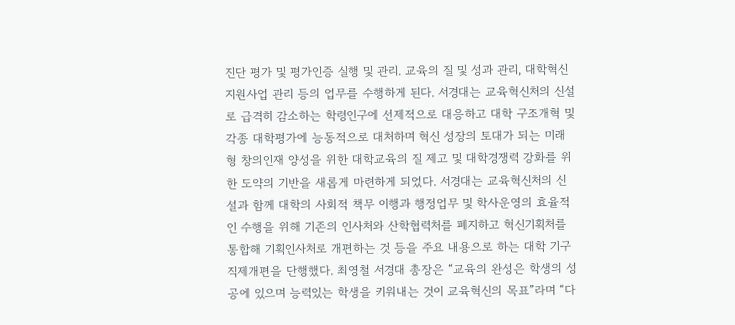진단 평가 및 평가인증 실행 및 관리. 교육의 질 및 성과 관리, 대학혁신지원사업 관리 등의 업무를 수행하게 된다. 서경대는 교육혁신처의 신설로 급격히 감소하는 학령인구에 선제적으로 대응하고 대학 구조개혁 및 각종 대학평가에 능동적으로 대처하며 혁신 성장의 토대가 되는 미래형 창의인재 양성을 위한 대학교육의 질 제고 및 대학경쟁력 강화를 위한 도약의 기반을 새롭게 마련하게 되었다. 서경대는 교육혁신처의 신설과 함께 대학의 사회적 책무 이행과 행정업무 및 학사운영의 효율적인 수행을 위해 기존의 인사처와 산학협력처를 폐지하고 혁신기획처를 통합해 기획인사처로 개편하는 것 등을 주요 내용으로 하는 대학 기구 직제개편을 단행했다. 최영철 서경대 총장은 “교육의 완성은 학생의 성공에 있으며 능력있는 학생을 키워내는 것이 교육혁신의 목표”라며 “다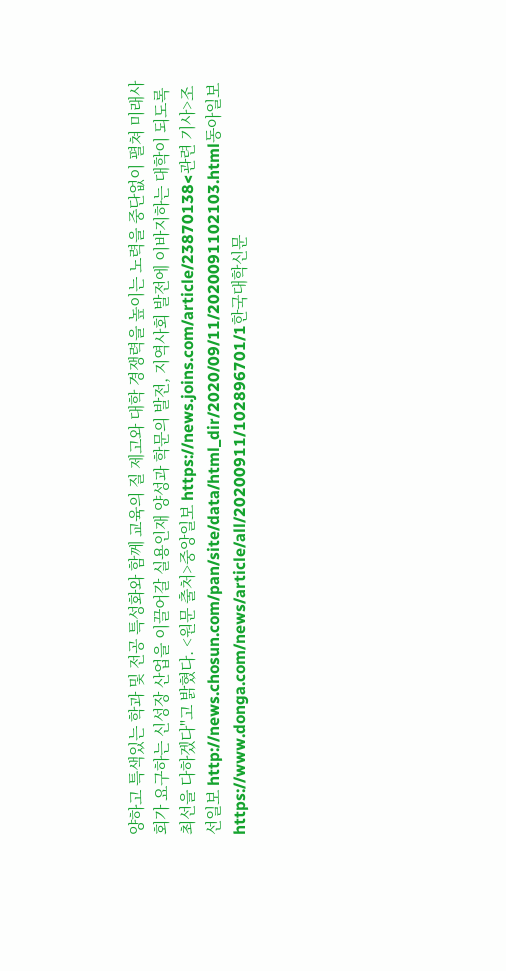양하고 특색있는 학과 및 전공 특성화와 함께 교육의 질 제고와 대학 경쟁력을 높이는 노력을 중단없이 펼쳐 미래사회가 요구하는 신성장 산업을 이끌어갈 실용인재 양성과 학문의 발전, 지역사회 발전에 이바지하는 대학이 되도록 최선을 다하겠다"고 밝혔다. <원문 출처>중앙일보 https://news.joins.com/article/23870138<관련 기사>조선일보 http://news.chosun.com/pan/site/data/html_dir/2020/09/11/2020091102103.html동아일보 https://www.donga.com/news/article/all/20200911/102896701/1한국대학신문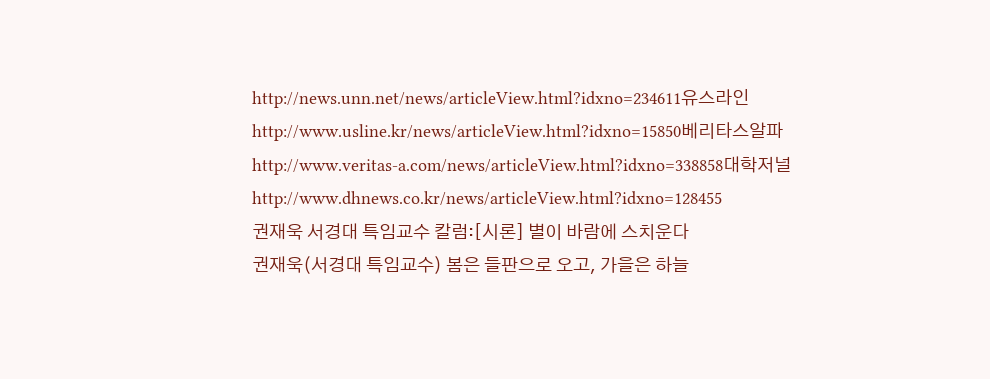http://news.unn.net/news/articleView.html?idxno=234611유스라인 http://www.usline.kr/news/articleView.html?idxno=15850베리타스알파 http://www.veritas-a.com/news/articleView.html?idxno=338858대학저널 http://www.dhnews.co.kr/news/articleView.html?idxno=128455
권재욱 서경대 특임교수 칼럼:[시론] 별이 바람에 스치운다
권재욱(서경대 특임교수) 봄은 들판으로 오고, 가을은 하늘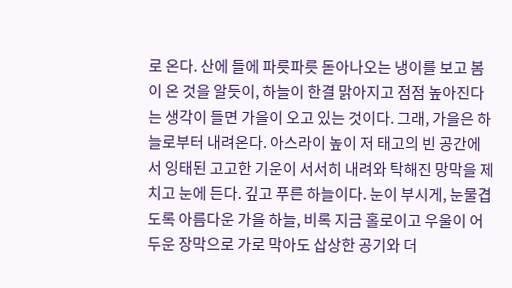로 온다. 산에 들에 파릇파릇 돋아나오는 냉이를 보고 봄이 온 것을 알듯이, 하늘이 한결 맑아지고 점점 높아진다는 생각이 들면 가을이 오고 있는 것이다. 그래, 가을은 하늘로부터 내려온다. 아스라이 높이 저 태고의 빈 공간에서 잉태된 고고한 기운이 서서히 내려와 탁해진 망막을 제치고 눈에 든다. 깊고 푸른 하늘이다. 눈이 부시게, 눈물겹도록 아름다운 가을 하늘, 비록 지금 홀로이고 우울이 어두운 장막으로 가로 막아도 삽상한 공기와 더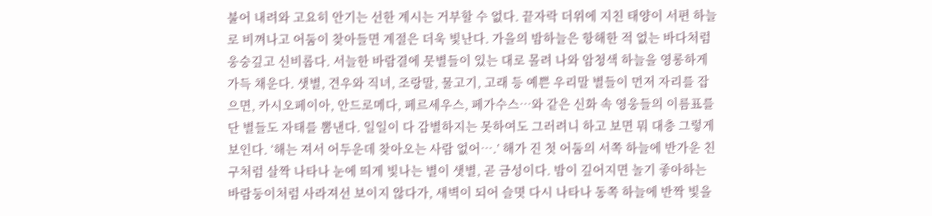불어 내려와 고요히 안기는 선한 계시는 거부할 수 없다. 끝자락 더위에 지친 태양이 서편 하늘로 비껴나고 어둠이 찾아들면 계절은 더욱 빛난다. 가을의 밤하늘은 항해한 적 없는 바다처럼 웅숭깊고 신비롭다. 서늘한 바람결에 뭇별들이 있는 대로 몰려 나와 암청색 하늘을 영롱하게 가득 채운다. 샛별, 견우와 직녀, 조랑말, 물고기, 고래 등 예쁜 우리말 별들이 먼저 자리를 잡으면, 카시오페이아, 안드로메다, 페르세우스, 페가수스…와 같은 신화 속 영웅들의 이름표를 단 별들도 자태를 뽐낸다. 일일이 다 감별하지는 못하여도 그러려니 하고 보면 뭐 대충 그렇게 보인다. ‘해는 져서 어두운데 찾아오는 사람 없어….’ 해가 진 첫 어둠의 서쪽 하늘에 반가운 친구처럼 살짝 나타나 눈에 띄게 빛나는 별이 샛별, 곧 금성이다. 밤이 깊어지면 놀기 좋아하는 바람둥이처럼 사라져선 보이지 않다가, 새벽이 되어 슬몃 다시 나타나 동쪽 하늘에 반짝 빛을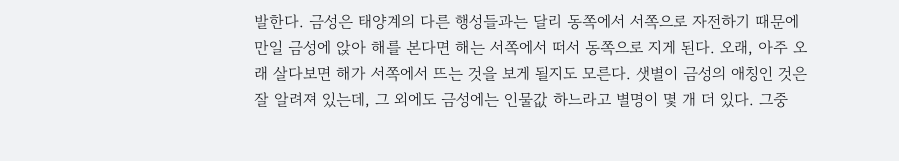발한다. 금성은 태양계의 다른 행성들과는 달리 동쪽에서 서쪽으로 자전하기 때문에 만일 금성에 앉아 해를 본다면 해는 서쪽에서 떠서 동쪽으로 지게 된다. 오래, 아주 오래 살다보면 해가 서쪽에서 뜨는 것을 보게 될지도 모른다. 샛별이 금성의 애칭인 것은 잘 알려져 있는데, 그 외에도 금성에는 인물값 하느라고 별명이 몇 개 더 있다. 그중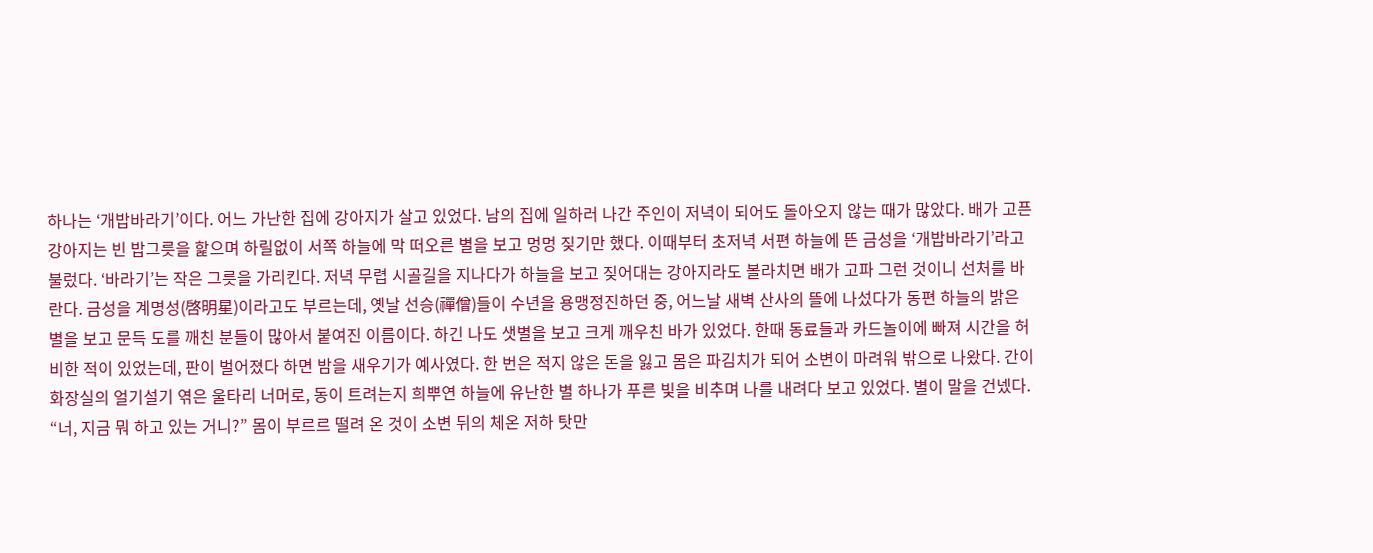하나는 ‘개밥바라기’이다. 어느 가난한 집에 강아지가 살고 있었다. 남의 집에 일하러 나간 주인이 저녁이 되어도 돌아오지 않는 때가 많았다. 배가 고픈 강아지는 빈 밥그릇을 핥으며 하릴없이 서쪽 하늘에 막 떠오른 별을 보고 멍멍 짖기만 했다. 이때부터 초저녁 서편 하늘에 뜬 금성을 ‘개밥바라기’라고 불렀다. ‘바라기’는 작은 그릇을 가리킨다. 저녁 무렵 시골길을 지나다가 하늘을 보고 짖어대는 강아지라도 볼라치면 배가 고파 그런 것이니 선처를 바란다. 금성을 계명성(啓明星)이라고도 부르는데, 옛날 선승(禪僧)들이 수년을 용맹정진하던 중, 어느날 새벽 산사의 뜰에 나섰다가 동편 하늘의 밝은 별을 보고 문득 도를 깨친 분들이 많아서 붙여진 이름이다. 하긴 나도 샛별을 보고 크게 깨우친 바가 있었다. 한때 동료들과 카드놀이에 빠져 시간을 허비한 적이 있었는데, 판이 벌어졌다 하면 밤을 새우기가 예사였다. 한 번은 적지 않은 돈을 잃고 몸은 파김치가 되어 소변이 마려워 밖으로 나왔다. 간이 화장실의 얼기설기 엮은 울타리 너머로, 동이 트려는지 희뿌연 하늘에 유난한 별 하나가 푸른 빛을 비추며 나를 내려다 보고 있었다. 별이 말을 건넸다. “너, 지금 뭐 하고 있는 거니?” 몸이 부르르 떨려 온 것이 소변 뒤의 체온 저하 탓만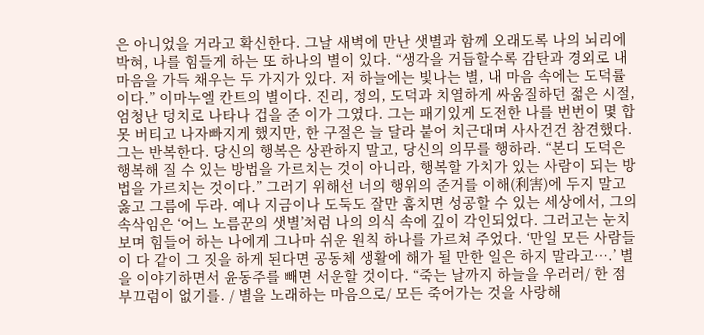은 아니었을 거라고 확신한다. 그날 새벽에 만난 샛별과 함께 오래도록 나의 뇌리에 박혀, 나를 힘들게 하는 또 하나의 별이 있다. “생각을 거듭할수록 감탄과 경외로 내 마음을 가득 채우는 두 가지가 있다. 저 하늘에는 빛나는 별, 내 마음 속에는 도덕률이다.” 이마누엘 칸트의 별이다. 진리, 정의, 도덕과 치열하게 싸움질하던 젊은 시절, 엄청난 덩치로 나타나 겁을 준 이가 그였다. 그는 패기있게 도전한 나를 번번이 몇 합 못 버티고 나자빠지게 했지만, 한 구절은 늘 달라 붙어 치근대며 사사건건 참견했다. 그는 반복한다. 당신의 행복은 상관하지 말고, 당신의 의무를 행하라. “본디 도덕은 행복해 질 수 있는 방법을 가르치는 것이 아니라, 행복할 가치가 있는 사람이 되는 방법을 가르치는 것이다.” 그러기 위해선 너의 행위의 준거를 이해(利害)에 두지 말고 옳고 그름에 두라. 예나 지금이나 도둑도 잘만 훔치면 성공할 수 있는 세상에서, 그의 속삭임은 ‘어느 노름꾼의 샛별’처럼 나의 의식 속에 깊이 각인되었다. 그러고는 눈치보며 힘들어 하는 나에게 그나마 쉬운 원칙 하나를 가르쳐 주었다. ‘만일 모든 사람들이 다 같이 그 짓을 하게 된다면 공동체 생활에 해가 될 만한 일은 하지 말라고….’ 별을 이야기하면서 윤동주를 빼면 서운할 것이다. “죽는 날까지 하늘을 우러러/ 한 점 부끄럼이 없기를. / 별을 노래하는 마음으로/ 모든 죽어가는 것을 사랑해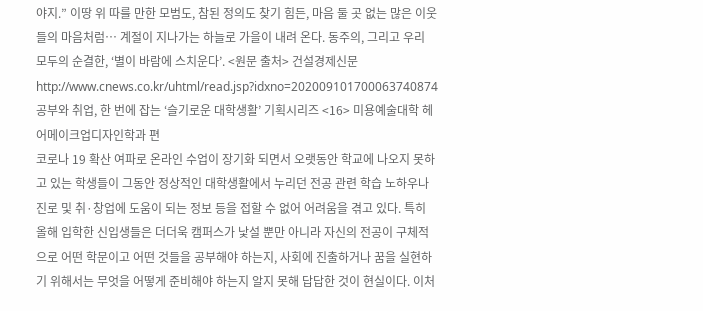야지.” 이땅 위 따를 만한 모범도, 참된 정의도 찾기 힘든, 마음 둘 곳 없는 많은 이웃들의 마음처럼… 계절이 지나가는 하늘로 가을이 내려 온다. 동주의, 그리고 우리 모두의 순결한, ‘별이 바람에 스치운다’. <원문 출처> 건설경제신문 http://www.cnews.co.kr/uhtml/read.jsp?idxno=202009101700063740874
공부와 취업, 한 번에 잡는 ‘슬기로운 대학생활’ 기획시리즈 <16> 미용예술대학 헤어메이크업디자인학과 편
코로나 19 확산 여파로 온라인 수업이 장기화 되면서 오랫동안 학교에 나오지 못하고 있는 학생들이 그동안 정상적인 대학생활에서 누리던 전공 관련 학습 노하우나 진로 및 취·창업에 도움이 되는 정보 등을 접할 수 없어 어려움을 겪고 있다. 특히 올해 입학한 신입생들은 더더욱 캠퍼스가 낯설 뿐만 아니라 자신의 전공이 구체적으로 어떤 학문이고 어떤 것들을 공부해야 하는지, 사회에 진출하거나 꿈을 실현하기 위해서는 무엇을 어떻게 준비해야 하는지 알지 못해 답답한 것이 현실이다. 이처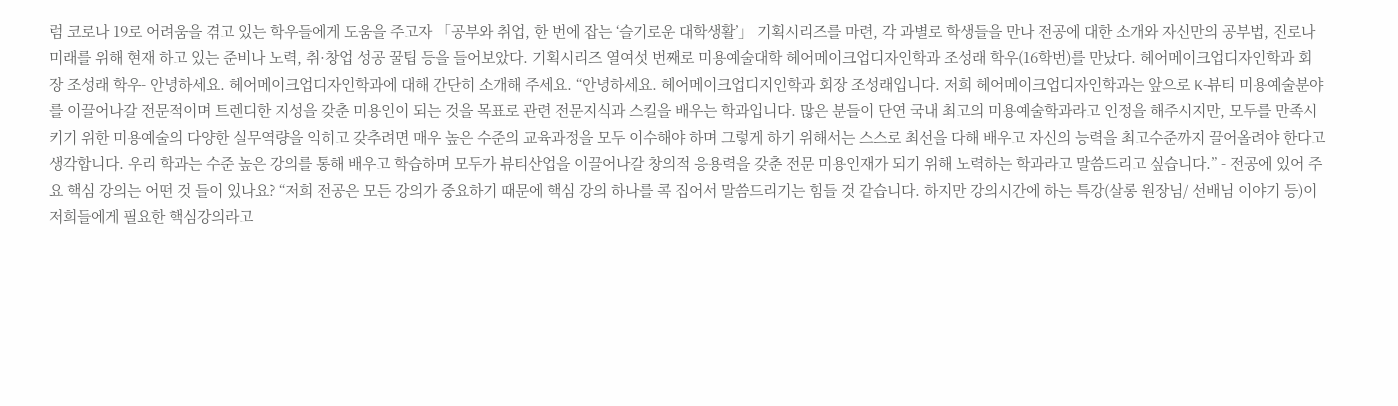럼 코로나 19로 어려움을 겪고 있는 학우들에게 도움을 주고자 「공부와 취업, 한 번에 잡는 ‘슬기로운 대학생활’」 기획시리즈를 마련, 각 과별로 학생들을 만나 전공에 대한 소개와 자신만의 공부법, 진로나 미래를 위해 현재 하고 있는 준비나 노력, 취·창업 성공 꿀팁 등을 들어보았다. 기획시리즈 열여섯 번째로 미용예술대학 헤어메이크업디자인학과 조성래 학우(16학번)를 만났다. 헤어메이크업디자인학과 회장 조성래 학우- 안녕하세요. 헤어메이크업디자인학과에 대해 간단히 소개해 주세요. “안녕하세요. 헤어메이크업디지인학과 회장 조성래입니다. 저희 헤어메이크업디자인학과는 앞으로 K-뷰티 미용예술분야를 이끌어나갈 전문적이며 트렌디한 지성을 갖춘 미용인이 되는 것을 목표로 관련 전문지식과 스킬을 배우는 학과입니다. 많은 분들이 단연 국내 최고의 미용예술학과라고 인정을 해주시지만, 모두를 만족시키기 위한 미용예술의 다양한 실무역량을 익히고 갖추려면 매우 높은 수준의 교육과정을 모두 이수해야 하며 그렇게 하기 위해서는 스스로 최선을 다해 배우고 자신의 능력을 최고수준까지 끌어올려야 한다고 생각합니다. 우리 학과는 수준 높은 강의를 통해 배우고 학습하며 모두가 뷰티산업을 이끌어나갈 창의적 응용력을 갖춘 전문 미용인재가 되기 위해 노력하는 학과라고 말씀드리고 싶습니다.” - 전공에 있어 주요 핵심 강의는 어떤 것 들이 있나요? “저희 전공은 모든 강의가 중요하기 때문에 핵심 강의 하나를 콕 집어서 말씀드리기는 힘들 것 같습니다. 하지만 강의시간에 하는 특강(살롱 원장님/ 선배님 이야기 등)이 저희들에게 필요한 핵심강의라고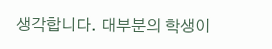생각합니다. 대부분의 학생이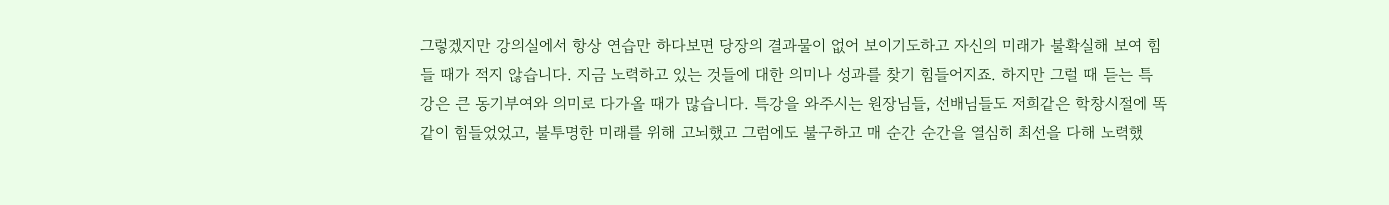그렇겠지만 강의실에서 항상 연습만 하다보면 당장의 결과물이 없어 보이기도하고 자신의 미래가 불확실해 보여 힘들 때가 적지 않습니다. 지금 노력하고 있는 것들에 대한 의미나 성과를 찾기 힘들어지죠. 하지만 그럴 때 듣는 특강은 큰 동기부여와 의미로 다가올 때가 많습니다. 특강을 와주시는 원장님들, 선배님들도 저희같은 학창시절에 똑같이 힘들었었고, 불투명한 미래를 위해 고뇌했고 그럼에도 불구하고 매 순간 순간을 열심히 최선을 다해 노력했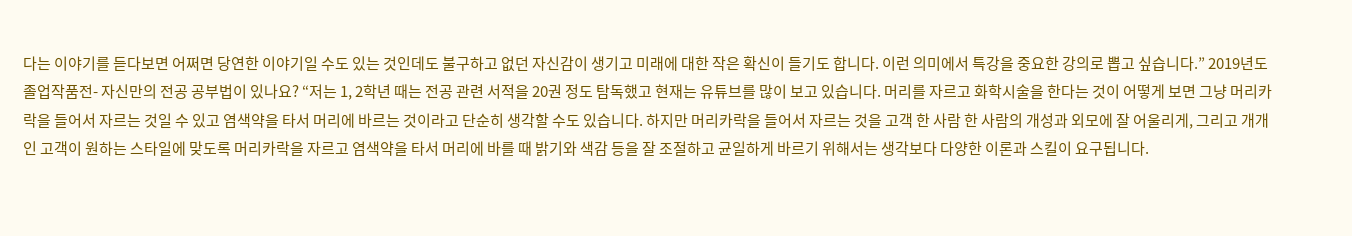다는 이야기를 듣다보면 어쩌면 당연한 이야기일 수도 있는 것인데도 불구하고 없던 자신감이 생기고 미래에 대한 작은 확신이 들기도 합니다. 이런 의미에서 특강을 중요한 강의로 뽑고 싶습니다.” 2019년도 졸업작품전- 자신만의 전공 공부법이 있나요? “저는 1, 2학년 때는 전공 관련 서적을 20권 정도 탐독했고 현재는 유튜브를 많이 보고 있습니다. 머리를 자르고 화학시술을 한다는 것이 어떻게 보면 그냥 머리카락을 들어서 자르는 것일 수 있고 염색약을 타서 머리에 바르는 것이라고 단순히 생각할 수도 있습니다. 하지만 머리카락을 들어서 자르는 것을 고객 한 사람 한 사람의 개성과 외모에 잘 어울리게, 그리고 개개인 고객이 원하는 스타일에 맞도록 머리카락을 자르고 염색약을 타서 머리에 바를 때 밝기와 색감 등을 잘 조절하고 균일하게 바르기 위해서는 생각보다 다양한 이론과 스킬이 요구됩니다.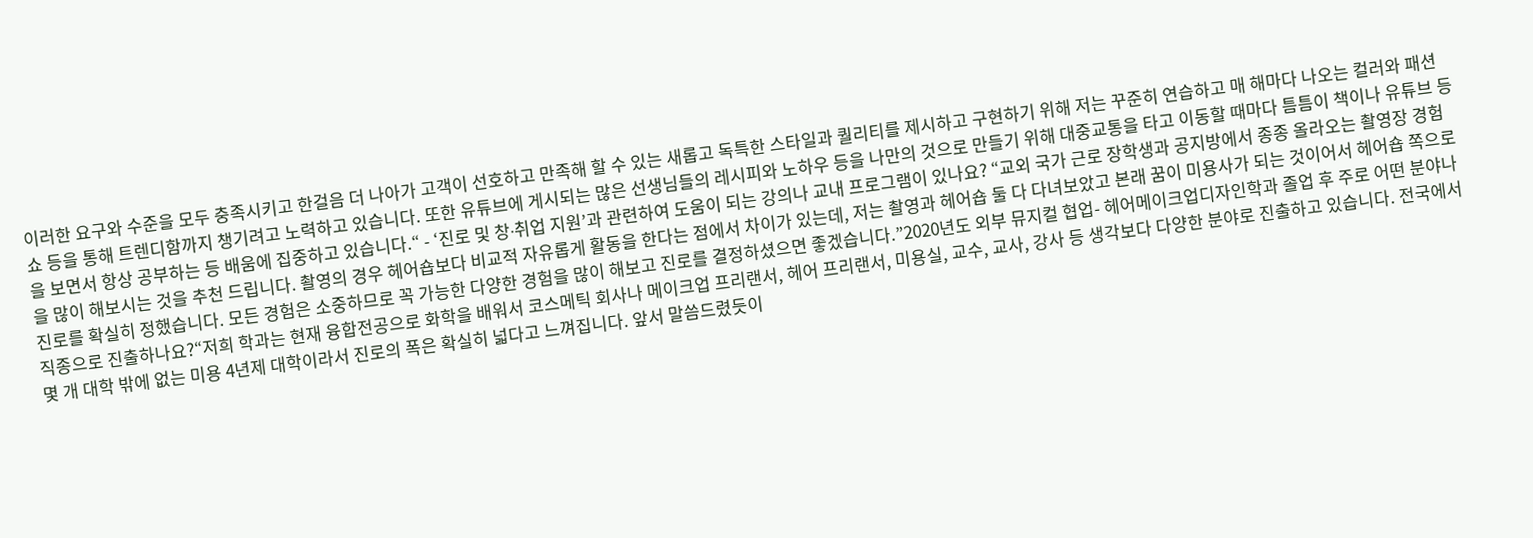이러한 요구와 수준을 모두 충족시키고 한걸음 더 나아가 고객이 선호하고 만족해 할 수 있는 새롭고 독특한 스타일과 퀄리티를 제시하고 구현하기 위해 저는 꾸준히 연습하고 매 해마다 나오는 컬러와 패션쇼 등을 통해 트렌디함까지 챙기려고 노력하고 있습니다. 또한 유튜브에 게시되는 많은 선생님들의 레시피와 노하우 등을 나만의 것으로 만들기 위해 대중교통을 타고 이동할 때마다 틈틈이 책이나 유튜브 등을 보면서 항상 공부하는 등 배움에 집중하고 있습니다.“ - ‘진로 및 창∙취업 지원’과 관련하여 도움이 되는 강의나 교내 프로그램이 있나요? “교외 국가 근로 장학생과 공지방에서 종종 올라오는 촬영장 경험을 많이 해보시는 것을 추천 드립니다. 촬영의 경우 헤어숍보다 비교적 자유롭게 활동을 한다는 점에서 차이가 있는데, 저는 촬영과 헤어숍 둘 다 다녀보았고 본래 꿈이 미용사가 되는 것이어서 헤어숍 쪽으로 진로를 확실히 정했습니다. 모든 경험은 소중하므로 꼭 가능한 다양한 경험을 많이 해보고 진로를 결정하셨으면 좋겠습니다.”2020년도 외부 뮤지컬 협업- 헤어메이크업디자인학과 졸업 후 주로 어떤 분야나 직종으로 진출하나요?“저희 학과는 현재 융합전공으로 화학을 배워서 코스메틱 회사나 메이크업 프리랜서, 헤어 프리랜서, 미용실, 교수, 교사, 강사 등 생각보다 다양한 분야로 진출하고 있습니다. 전국에서 몇 개 대학 밖에 없는 미용 4년제 대학이라서 진로의 폭은 확실히 넓다고 느껴집니다. 앞서 말씀드렸듯이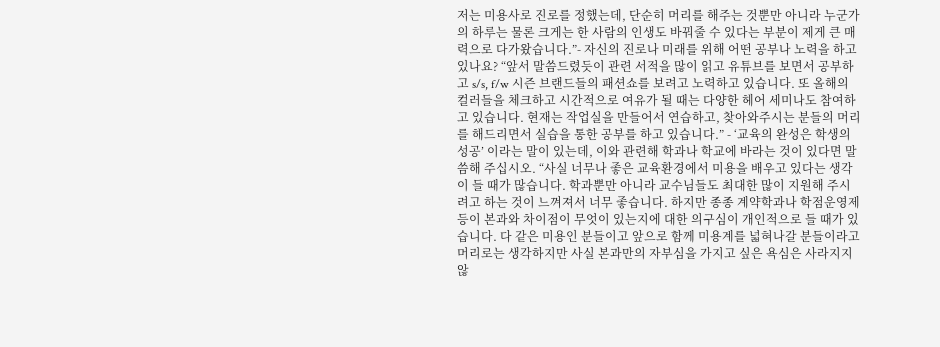저는 미용사로 진로를 정했는데, 단순히 머리를 해주는 것뿐만 아니라 누군가의 하루는 물론 크게는 한 사람의 인생도 바꿔줄 수 있다는 부분이 제게 큰 매력으로 다가왔습니다.”- 자신의 진로나 미래를 위해 어떤 공부나 노력을 하고 있나요? “앞서 말씀드렸듯이 관련 서적을 많이 읽고 유튜브를 보면서 공부하고 s/s, f/w 시즌 브랜드들의 패션쇼를 보려고 노력하고 있습니다. 또 올해의 컬러들을 체크하고 시간적으로 여유가 될 때는 다양한 헤어 세미나도 참여하고 있습니다. 현재는 작업실을 만들어서 연습하고, 찾아와주시는 분들의 머리를 해드리면서 실습을 통한 공부를 하고 있습니다.” - ‘교육의 완성은 학생의 성공’ 이라는 말이 있는데, 이와 관련해 학과나 학교에 바라는 것이 있다면 말씀해 주십시오. “사실 너무나 좋은 교육환경에서 미용을 배우고 있다는 생각이 들 때가 많습니다. 학과뿐만 아니라 교수님들도 최대한 많이 지원해 주시려고 하는 것이 느껴져서 너무 좋습니다. 하지만 종종 계약학과나 학점운영제 등이 본과와 차이점이 무엇이 있는지에 대한 의구심이 개인적으로 들 때가 있습니다. 다 같은 미용인 분들이고 앞으로 함께 미용계를 넓혀나갈 분들이라고 머리로는 생각하지만 사실 본과만의 자부심을 가지고 싶은 욕심은 사라지지 않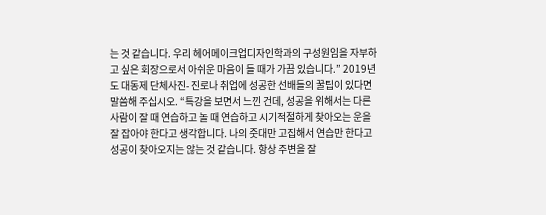는 것 같습니다. 우리 헤어메이크업디자인학과의 구성원임을 자부하고 싶은 회장으로서 아쉬운 마음이 들 때가 가끔 있습니다.” 2019년도 대동제 단체사진- 진로나 취업에 성공한 선배들의 꿀팁이 있다면 말씀해 주십시오. “특강을 보면서 느낀 건데, 성공을 위해서는 다른 사람이 잘 때 연습하고 놀 때 연습하고 시기적절하게 찾아오는 운을 잘 잡아야 한다고 생각합니다. 나의 줏대만 고집해서 연습만 한다고 성공이 찾아오지는 않는 것 같습니다. 항상 주변을 잘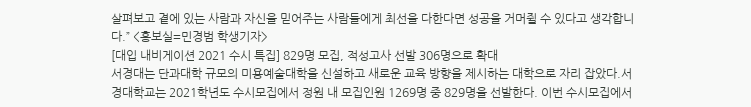살펴보고 곁에 있는 사람과 자신을 믿어주는 사람들에게 최선을 다한다면 성공을 거머쥘 수 있다고 생각합니다.” <홍보실=민경범 학생기자>
[대입 내비게이션 2021 수시 특집] 829명 모집, 적성고사 선발 306명으로 확대
서경대는 단과대학 규모의 미용예술대학을 신설하고 새로운 교육 방향을 제시하는 대학으로 자리 잡았다.서경대학교는 2021학년도 수시모집에서 정원 내 모집인원 1269명 중 829명을 선발한다. 이번 수시모집에서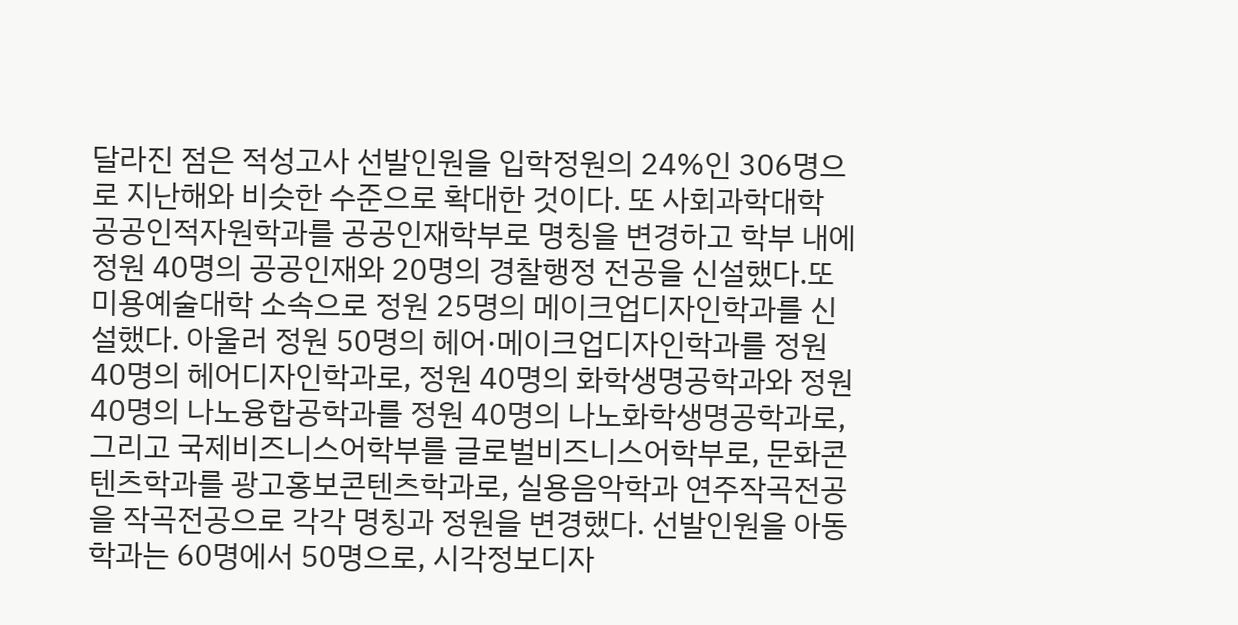달라진 점은 적성고사 선발인원을 입학정원의 24%인 306명으로 지난해와 비슷한 수준으로 확대한 것이다. 또 사회과학대학 공공인적자원학과를 공공인재학부로 명칭을 변경하고 학부 내에 정원 40명의 공공인재와 20명의 경찰행정 전공을 신설했다.또 미용예술대학 소속으로 정원 25명의 메이크업디자인학과를 신설했다. 아울러 정원 50명의 헤어·메이크업디자인학과를 정원 40명의 헤어디자인학과로, 정원 40명의 화학생명공학과와 정원 40명의 나노융합공학과를 정원 40명의 나노화학생명공학과로, 그리고 국제비즈니스어학부를 글로벌비즈니스어학부로, 문화콘텐츠학과를 광고홍보콘텐츠학과로, 실용음악학과 연주작곡전공을 작곡전공으로 각각 명칭과 정원을 변경했다. 선발인원을 아동학과는 60명에서 50명으로, 시각정보디자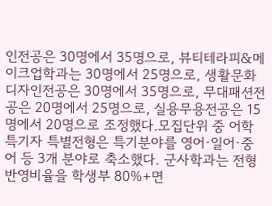인전공은 30명에서 35명으로, 뷰티테라피&메이크업학과는 30명에서 25명으로, 생활문화디자인전공은 30명에서 35명으로, 무대패션전공은 20명에서 25명으로, 실용무용전공은 15명에서 20명으로 조정했다.모집단위 중 어학특기자 특별전형은 특기분야를 영어·일어·중어 등 3개 분야로 축소했다. 군사학과는 전형 반영비율을 학생부 80%+면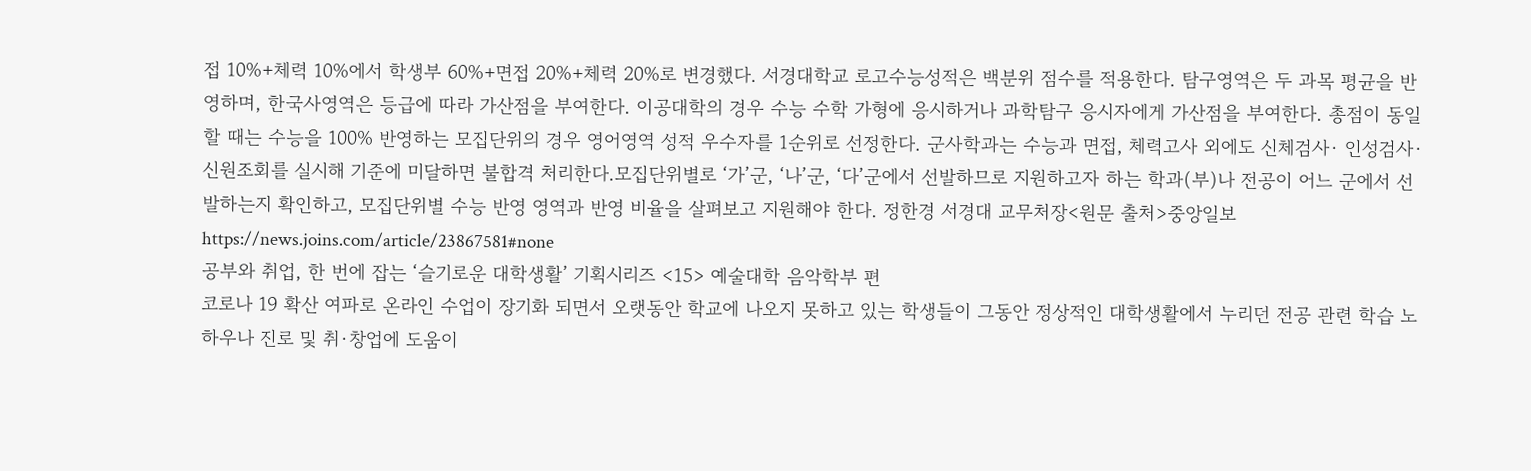접 10%+체력 10%에서 학생부 60%+면접 20%+체력 20%로 변경했다. 서경대학교 로고수능성적은 백분위 점수를 적용한다. 탐구영역은 두 과목 평균을 반영하며, 한국사영역은 등급에 따라 가산점을 부여한다. 이공대학의 경우 수능 수학 가형에 응시하거나 과학탐구 응시자에게 가산점을 부여한다. 총점이 동일할 때는 수능을 100% 반영하는 모집단위의 경우 영어영역 성적 우수자를 1순위로 선정한다. 군사학과는 수능과 면접, 체력고사 외에도 신체검사· 인성검사·신원조회를 실시해 기준에 미달하면 불합격 처리한다.모집단위별로 ‘가’군, ‘나’군, ‘다’군에서 선발하므로 지원하고자 하는 학과(부)나 전공이 어느 군에서 선발하는지 확인하고, 모집단위별 수능 반영 영역과 반영 비율을 살펴보고 지원해야 한다. 정한경 서경대 교무처장<원문 출처>중앙일보 https://news.joins.com/article/23867581#none
공부와 취업, 한 번에 잡는 ‘슬기로운 대학생활’ 기획시리즈 <15> 예술대학 음악학부 편
코로나 19 확산 여파로 온라인 수업이 장기화 되면서 오랫동안 학교에 나오지 못하고 있는 학생들이 그동안 정상적인 대학생활에서 누리던 전공 관련 학습 노하우나 진로 및 취·창업에 도움이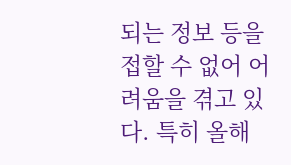되는 정보 등을 접할 수 없어 어려움을 겪고 있다. 특히 올해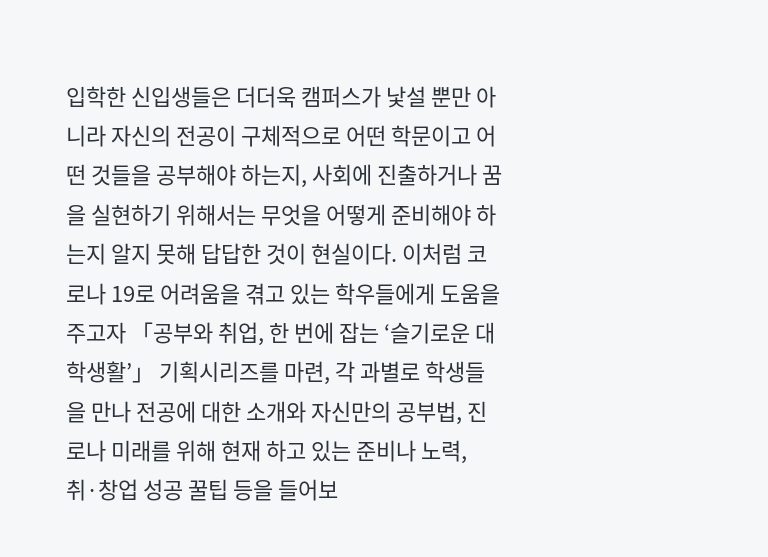입학한 신입생들은 더더욱 캠퍼스가 낯설 뿐만 아니라 자신의 전공이 구체적으로 어떤 학문이고 어떤 것들을 공부해야 하는지, 사회에 진출하거나 꿈을 실현하기 위해서는 무엇을 어떻게 준비해야 하는지 알지 못해 답답한 것이 현실이다. 이처럼 코로나 19로 어려움을 겪고 있는 학우들에게 도움을 주고자 「공부와 취업, 한 번에 잡는 ‘슬기로운 대학생활’」 기획시리즈를 마련, 각 과별로 학생들을 만나 전공에 대한 소개와 자신만의 공부법, 진로나 미래를 위해 현재 하고 있는 준비나 노력, 취·창업 성공 꿀팁 등을 들어보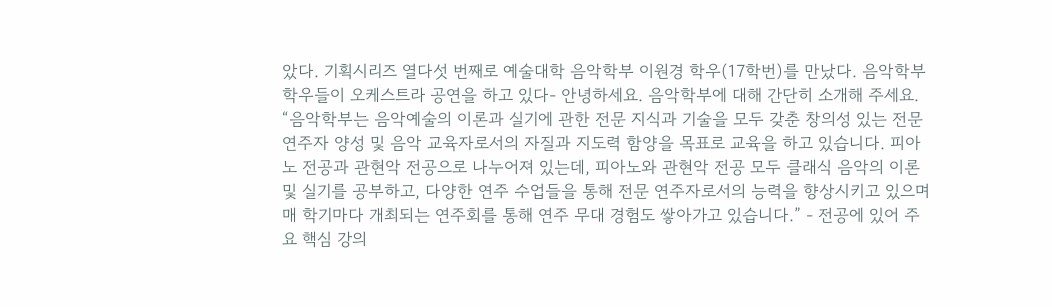았다. 기획시리즈 열다섯 번째로 예술대학 음악학부 이원경 학우(17학번)를 만났다. 음악학부 학우들이 오케스트라 공연을 하고 있다- 안녕하세요. 음악학부에 대해 간단히 소개해 주세요. “음악학부는 음악예술의 이론과 실기에 관한 전문 지식과 기술을 모두 갖춘 창의성 있는 전문 연주자 양성 및 음악 교육자로서의 자질과 지도력 함양을 목표로 교육을 하고 있습니다. 피아노 전공과 관현악 전공으로 나누어져 있는데, 피아노와 관현악 전공 모두 클래식 음악의 이론 및 실기를 공부하고, 다양한 연주 수업들을 통해 전문 연주자로서의 능력을 향상시키고 있으며 매 학기마다 개최되는 연주회를 통해 연주 무대 경험도 쌓아가고 있습니다.” - 전공에 있어 주요 핵심 강의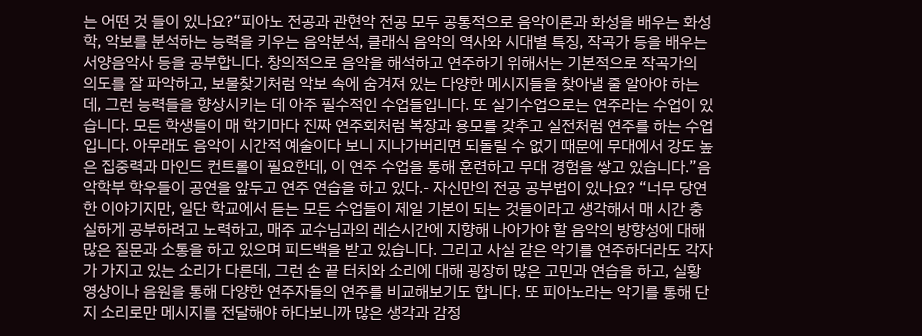는 어떤 것 들이 있나요?“피아노 전공과 관현악 전공 모두 공통적으로 음악이론과 화성을 배우는 화성학, 악보를 분석하는 능력을 키우는 음악분석, 클래식 음악의 역사와 시대별 특징, 작곡가 등을 배우는 서양음악사 등을 공부합니다. 창의적으로 음악을 해석하고 연주하기 위해서는 기본적으로 작곡가의 의도를 잘 파악하고, 보물찾기처럼 악보 속에 숨겨져 있는 다양한 메시지들을 찾아낼 줄 알아야 하는데, 그런 능력들을 향상시키는 데 아주 필수적인 수업들입니다. 또 실기수업으로는 연주라는 수업이 있습니다. 모든 학생들이 매 학기마다 진짜 연주회처럼 복장과 용모를 갖추고 실전처럼 연주를 하는 수업입니다. 아무래도 음악이 시간적 예술이다 보니 지나가버리면 되돌릴 수 없기 때문에 무대에서 강도 높은 집중력과 마인드 컨트롤이 필요한데, 이 연주 수업을 통해 훈련하고 무대 경험을 쌓고 있습니다.”음악학부 학우들이 공연을 앞두고 연주 연습을 하고 있다.- 자신만의 전공 공부법이 있나요? “너무 당연한 이야기지만, 일단 학교에서 듣는 모든 수업들이 제일 기본이 되는 것들이라고 생각해서 매 시간 충실하게 공부하려고 노력하고, 매주 교수님과의 레슨시간에 지향해 나아가야 할 음악의 방향성에 대해 많은 질문과 소통을 하고 있으며 피드백을 받고 있습니다. 그리고 사실 같은 악기를 연주하더라도 각자가 가지고 있는 소리가 다른데, 그런 손 끝 터치와 소리에 대해 굉장히 많은 고민과 연습을 하고, 실황 영상이나 음원을 통해 다양한 연주자들의 연주를 비교해보기도 합니다. 또 피아노라는 악기를 통해 단지 소리로만 메시지를 전달해야 하다보니까 많은 생각과 감정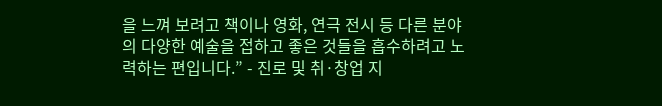을 느껴 보려고 책이나 영화, 연극 전시 등 다른 분야의 다양한 예술을 접하고 좋은 것들을 흡수하려고 노력하는 편입니다.” - 진로 및 취·창업 지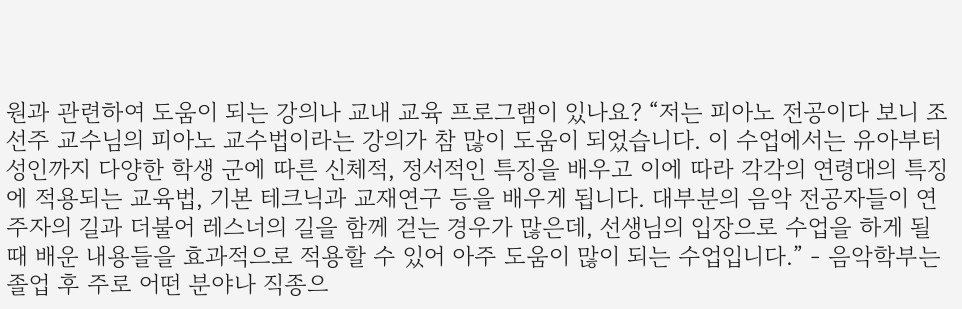원과 관련하여 도움이 되는 강의나 교내 교육 프로그램이 있나요? “저는 피아노 전공이다 보니 조선주 교수님의 피아노 교수법이라는 강의가 참 많이 도움이 되었습니다. 이 수업에서는 유아부터 성인까지 다양한 학생 군에 따른 신체적, 정서적인 특징을 배우고 이에 따라 각각의 연령대의 특징에 적용되는 교육법, 기본 테크닉과 교재연구 등을 배우게 됩니다. 대부분의 음악 전공자들이 연주자의 길과 더불어 레스너의 길을 함께 걷는 경우가 많은데, 선생님의 입장으로 수업을 하게 될 때 배운 내용들을 효과적으로 적용할 수 있어 아주 도움이 많이 되는 수업입니다.” - 음악학부는 졸업 후 주로 어떤 분야나 직종으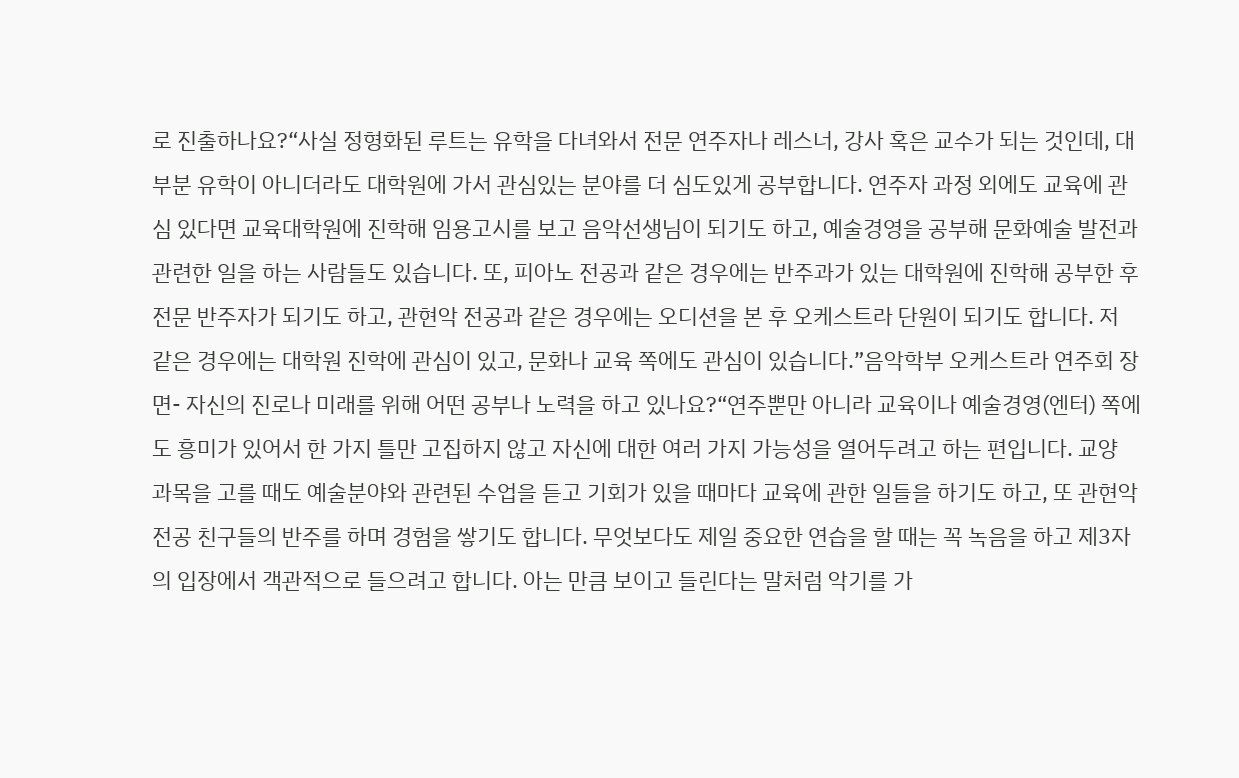로 진출하나요?“사실 정형화된 루트는 유학을 다녀와서 전문 연주자나 레스너, 강사 혹은 교수가 되는 것인데, 대부분 유학이 아니더라도 대학원에 가서 관심있는 분야를 더 심도있게 공부합니다. 연주자 과정 외에도 교육에 관심 있다면 교육대학원에 진학해 임용고시를 보고 음악선생님이 되기도 하고, 예술경영을 공부해 문화예술 발전과 관련한 일을 하는 사람들도 있습니다. 또, 피아노 전공과 같은 경우에는 반주과가 있는 대학원에 진학해 공부한 후 전문 반주자가 되기도 하고, 관현악 전공과 같은 경우에는 오디션을 본 후 오케스트라 단원이 되기도 합니다. 저 같은 경우에는 대학원 진학에 관심이 있고, 문화나 교육 쪽에도 관심이 있습니다.”음악학부 오케스트라 연주회 장면- 자신의 진로나 미래를 위해 어떤 공부나 노력을 하고 있나요?“연주뿐만 아니라 교육이나 예술경영(엔터) 쪽에도 흥미가 있어서 한 가지 틀만 고집하지 않고 자신에 대한 여러 가지 가능성을 열어두려고 하는 편입니다. 교양 과목을 고를 때도 예술분야와 관련된 수업을 듣고 기회가 있을 때마다 교육에 관한 일들을 하기도 하고, 또 관현악전공 친구들의 반주를 하며 경험을 쌓기도 합니다. 무엇보다도 제일 중요한 연습을 할 때는 꼭 녹음을 하고 제3자의 입장에서 객관적으로 들으려고 합니다. 아는 만큼 보이고 들린다는 말처럼 악기를 가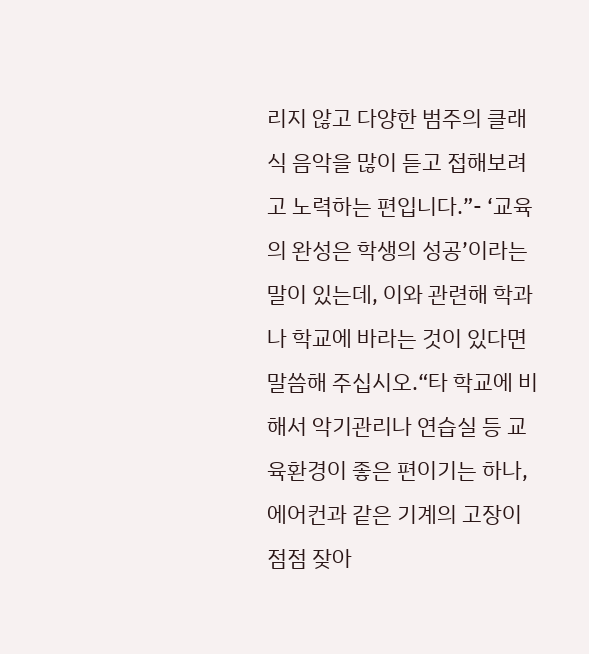리지 않고 다양한 범주의 클래식 음악을 많이 듣고 접해보려고 노력하는 편입니다.”- ‘교육의 완성은 학생의 성공’이라는 말이 있는데, 이와 관련해 학과나 학교에 바라는 것이 있다면 말씀해 주십시오.“타 학교에 비해서 악기관리나 연습실 등 교육환경이 좋은 편이기는 하나, 에어컨과 같은 기계의 고장이 점점 잦아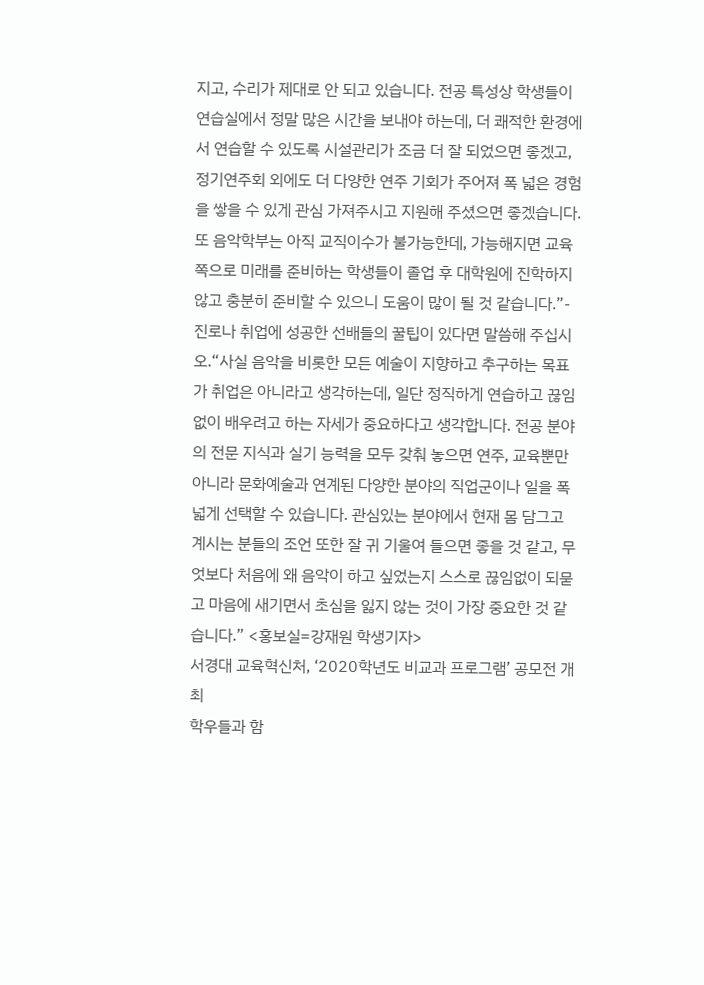지고, 수리가 제대로 안 되고 있습니다. 전공 특성상 학생들이 연습실에서 정말 많은 시간을 보내야 하는데, 더 쾌적한 환경에서 연습할 수 있도록 시설관리가 조금 더 잘 되었으면 좋겠고, 정기연주회 외에도 더 다양한 연주 기회가 주어져 폭 넓은 경험을 쌓을 수 있게 관심 가져주시고 지원해 주셨으면 좋겠습니다. 또 음악학부는 아직 교직이수가 불가능한데, 가능해지면 교육 쪽으로 미래를 준비하는 학생들이 졸업 후 대학원에 진학하지 않고 충분히 준비할 수 있으니 도움이 많이 될 것 같습니다.”- 진로나 취업에 성공한 선배들의 꿀팁이 있다면 말씀해 주십시오.“사실 음악을 비롯한 모든 예술이 지향하고 추구하는 목표가 취업은 아니라고 생각하는데, 일단 정직하게 연습하고 끊임없이 배우려고 하는 자세가 중요하다고 생각합니다. 전공 분야의 전문 지식과 실기 능력을 모두 갖춰 놓으면 연주, 교육뿐만 아니라 문화예술과 연계된 다양한 분야의 직업군이나 일을 폭넓게 선택할 수 있습니다. 관심있는 분야에서 현재 몸 담그고 계시는 분들의 조언 또한 잘 귀 기울여 들으면 좋을 것 같고, 무엇보다 처음에 왜 음악이 하고 싶었는지 스스로 끊임없이 되묻고 마음에 새기면서 초심을 잃지 않는 것이 가장 중요한 것 같습니다.” <홍보실=강재원 학생기자>
서경대 교육혁신처, ‘2020학년도 비교과 프로그램’ 공모전 개최
학우들과 함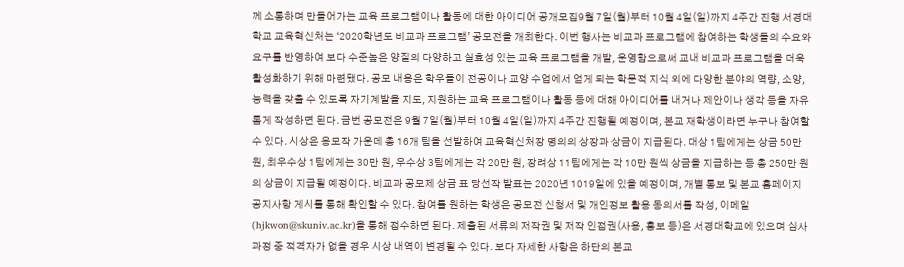께 소통하며 만들어가는 교육 프로그램이나 활동에 대한 아이디어 공개모집9월 7일(월)부터 10월 4일(일)까지 4주간 진행 서경대학교 교육혁신처는 ‘2020학년도 비교과 프로그램’ 공모전을 개최한다. 이번 행사는 비교과 프로그램에 참여하는 학생들의 수요와 요구를 반영하여 보다 수준높은 양질의 다양하고 실효성 있는 교육 프로그램을 개발, 운영함으로써 교내 비교과 프로그램을 더욱 활성화하기 위해 마련됐다. 공모 내용은 학우들이 전공이나 교양 수업에서 얻게 되는 학문적 지식 외에 다양한 분야의 역량, 소양, 능력을 갖출 수 있도록 자기계발을 지도, 지원하는 교육 프로그램이나 활동 등에 대해 아이디어를 내거나 제안이나 생각 등을 자유롭게 작성하면 된다. 금번 공모전은 9월 7일(월)부터 10월 4일(일)까지 4주간 진행될 예정이며, 본교 재학생이라면 누구나 참여할 수 있다. 시상은 응모작 가운데 총 16개 팀을 선발하여 교육혁신처장 명의의 상장과 상금이 지급된다. 대상 1팀에게는 상금 50만 원, 최우수상 1팀에게는 30만 원, 우수상 3팀에게는 각 20만 원, 장려상 11팀에게는 각 10만 원씩 상금을 지급하는 등 총 250만 원의 상금이 지급될 예정이다. 비교과 공모제 상금 표 당선작 발표는 2020년 1019일에 있을 예정이며, 개별 통보 및 본교 홈페이지 공지사항 게시를 통해 확인할 수 있다. 참여를 원하는 학생은 공모전 신청서 및 개인정보 활용 동의서를 작성, 이메일 (hjkwon@skuniv.ac.kr)을 통해 접수하면 된다. 제출된 서류의 저작권 및 저작 인접권(사용, 홍보 등)은 서경대학교에 있으며 심사과정 중 적격자가 없을 경우 시상 내역이 변경될 수 있다. 보다 자세한 사항은 하단의 본교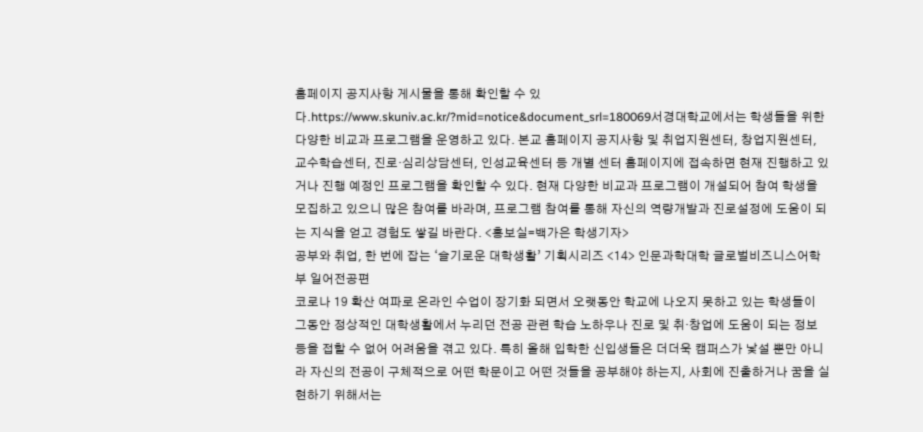홈페이지 공지사항 게시물을 통해 확인할 수 있다.https://www.skuniv.ac.kr/?mid=notice&document_srl=180069서경대학교에서는 학생들을 위한 다양한 비교과 프로그램을 운영하고 있다. 본교 홈페이지 공지사항 및 취업지원센터, 창업지원센터, 교수학습센터, 진로·심리상담센터, 인성교육센터 등 개별 센터 홈페이지에 접속하면 현재 진행하고 있거나 진행 예정인 프로그램을 확인할 수 있다. 현재 다양한 비교과 프로그램이 개설되어 참여 학생을 모집하고 있으니 많은 참여를 바라며, 프로그램 참여를 통해 자신의 역량개발과 진로설정에 도움이 되는 지식을 얻고 경험도 쌓길 바란다. <홍보실=백가은 학생기자>
공부와 취업, 한 번에 잡는 ‘슬기로운 대학생활’ 기획시리즈 <14> 인문과학대학 글로벌비즈니스어학부 일어전공편
코로나 19 확산 여파로 온라인 수업이 장기화 되면서 오랫동안 학교에 나오지 못하고 있는 학생들이 그동안 정상적인 대학생활에서 누리던 전공 관련 학습 노하우나 진로 및 취·창업에 도움이 되는 정보 등을 접할 수 없어 어려움을 겪고 있다. 특히 올해 입학한 신입생들은 더더욱 캠퍼스가 낯설 뿐만 아니라 자신의 전공이 구체적으로 어떤 학문이고 어떤 것들을 공부해야 하는지, 사회에 진출하거나 꿈을 실현하기 위해서는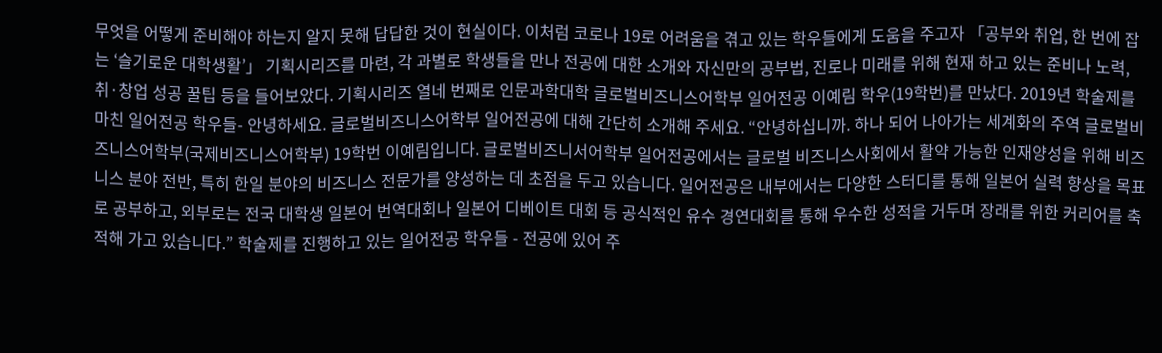무엇을 어떻게 준비해야 하는지 알지 못해 답답한 것이 현실이다. 이처럼 코로나 19로 어려움을 겪고 있는 학우들에게 도움을 주고자 「공부와 취업, 한 번에 잡는 ‘슬기로운 대학생활’」 기획시리즈를 마련, 각 과별로 학생들을 만나 전공에 대한 소개와 자신만의 공부법, 진로나 미래를 위해 현재 하고 있는 준비나 노력, 취·창업 성공 꿀팁 등을 들어보았다. 기획시리즈 열네 번째로 인문과학대학 글로벌비즈니스어학부 일어전공 이예림 학우(19학번)를 만났다. 2019년 학술제를 마친 일어전공 학우들- 안녕하세요. 글로벌비즈니스어학부 일어전공에 대해 간단히 소개해 주세요. “안녕하십니까. 하나 되어 나아가는 세계화의 주역 글로벌비즈니스어학부(국제비즈니스어학부) 19학번 이예림입니다. 글로벌비즈니서어학부 일어전공에서는 글로벌 비즈니스사회에서 활약 가능한 인재양성을 위해 비즈니스 분야 전반, 특히 한일 분야의 비즈니스 전문가를 양성하는 데 초점을 두고 있습니다. 일어전공은 내부에서는 다양한 스터디를 통해 일본어 실력 향상을 목표로 공부하고, 외부로는 전국 대학생 일본어 번역대회나 일본어 디베이트 대회 등 공식적인 유수 경연대회를 통해 우수한 성적을 거두며 장래를 위한 커리어를 축적해 가고 있습니다.” 학술제를 진행하고 있는 일어전공 학우들 - 전공에 있어 주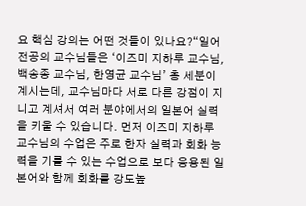요 핵심 강의는 어떤 것들이 있나요?“일어전공의 교수님들은 ‘이즈미 지하루 교수님, 백송종 교수님, 한영균 교수님’ 총 세분이 계시는데, 교수님마다 서로 다른 강점이 지니고 계셔서 여러 분야에서의 일본어 실력을 키울 수 있습니다. 먼저 이즈미 지하루 교수님의 수업은 주로 한자 실력과 회화 능력을 기를 수 있는 수업으로 보다 응용된 일본어와 함께 회화를 강도높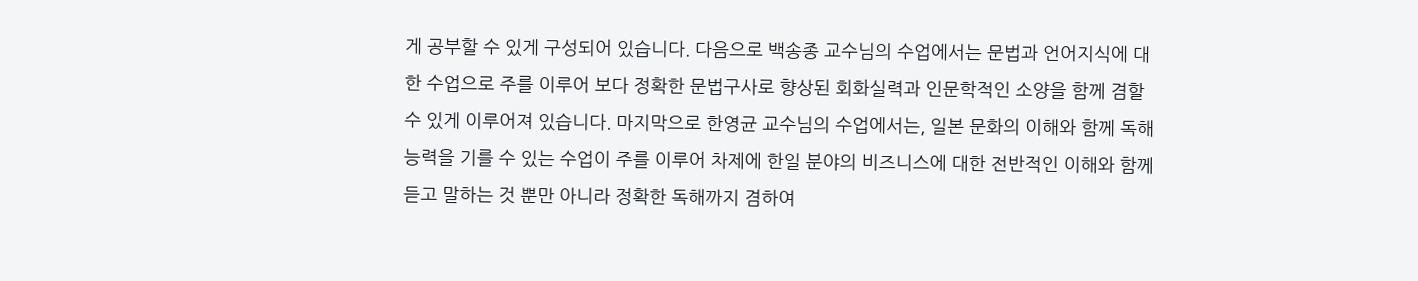게 공부할 수 있게 구성되어 있습니다. 다음으로 백송종 교수님의 수업에서는 문법과 언어지식에 대한 수업으로 주를 이루어 보다 정확한 문법구사로 향상된 회화실력과 인문학적인 소양을 함께 겸할 수 있게 이루어져 있습니다. 마지막으로 한영균 교수님의 수업에서는, 일본 문화의 이해와 함께 독해 능력을 기를 수 있는 수업이 주를 이루어 차제에 한일 분야의 비즈니스에 대한 전반적인 이해와 함께 듣고 말하는 것 뿐만 아니라 정확한 독해까지 겸하여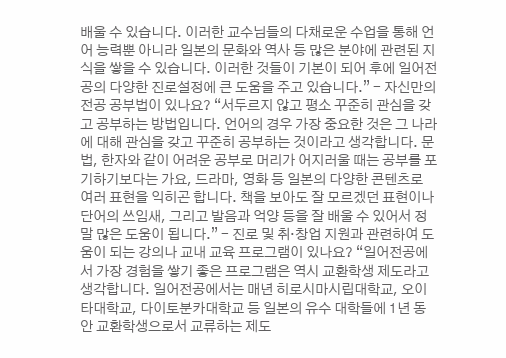배울 수 있습니다. 이러한 교수님들의 다채로운 수업을 통해 언어 능력뿐 아니라 일본의 문화와 역사 등 많은 분야에 관련된 지식을 쌓을 수 있습니다. 이러한 것들이 기본이 되어 후에 일어전공의 다양한 진로설정에 큰 도움을 주고 있습니다.” - 자신만의 전공 공부법이 있나요? “서두르지 않고 평소 꾸준히 관심을 갖고 공부하는 방법입니다. 언어의 경우 가장 중요한 것은 그 나라에 대해 관심을 갖고 꾸준히 공부하는 것이라고 생각합니다. 문법, 한자와 같이 어려운 공부로 머리가 어지러울 때는 공부를 포기하기보다는 가요, 드라마, 영화 등 일본의 다양한 콘텐츠로 여러 표현을 익히곤 합니다. 책을 보아도 잘 모르겠던 표현이나 단어의 쓰임새, 그리고 발음과 억양 등을 잘 배울 수 있어서 정말 많은 도움이 됩니다.” - 진로 및 취·창업 지원과 관련하여 도움이 되는 강의나 교내 교육 프로그램이 있나요? “일어전공에서 가장 경험을 쌓기 좋은 프로그램은 역시 교환학생 제도라고 생각합니다. 일어전공에서는 매년 히로시마시립대학교, 오이타대학교, 다이토분카대학교 등 일본의 유수 대학들에 1년 동안 교환학생으로서 교류하는 제도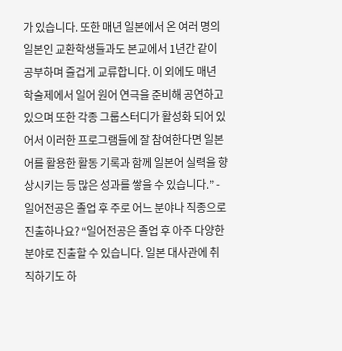가 있습니다. 또한 매년 일본에서 온 여러 명의 일본인 교환학생들과도 본교에서 1년간 같이 공부하며 즐겁게 교류합니다. 이 외에도 매년 학술제에서 일어 원어 연극을 준비해 공연하고 있으며 또한 각종 그룹스터디가 활성화 되어 있어서 이러한 프로그램들에 잘 참여한다면 일본어를 활용한 활동 기록과 함께 일본어 실력을 향상시키는 등 많은 성과를 쌓을 수 있습니다.” - 일어전공은 졸업 후 주로 어느 분야나 직종으로 진출하나요? “일어전공은 졸업 후 아주 다양한 분야로 진출할 수 있습니다. 일본 대사관에 취직하기도 하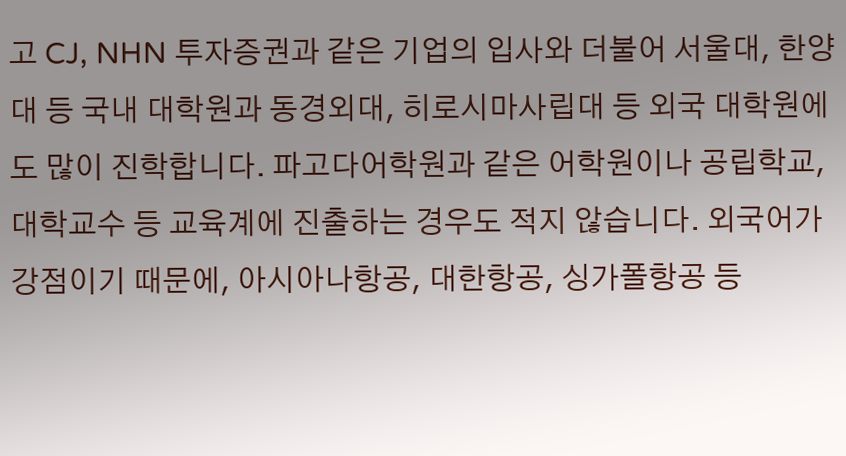고 CJ, NHN 투자증권과 같은 기업의 입사와 더불어 서울대, 한양대 등 국내 대학원과 동경외대, 히로시마사립대 등 외국 대학원에도 많이 진학합니다. 파고다어학원과 같은 어학원이나 공립학교, 대학교수 등 교육계에 진출하는 경우도 적지 않습니다. 외국어가 강점이기 때문에, 아시아나항공, 대한항공, 싱가폴항공 등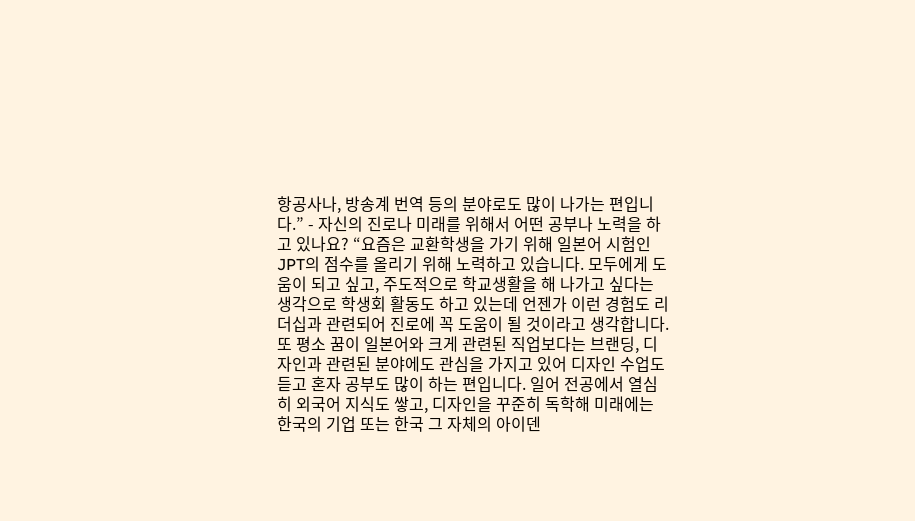항공사나, 방송계 번역 등의 분야로도 많이 나가는 편입니다.” - 자신의 진로나 미래를 위해서 어떤 공부나 노력을 하고 있나요? “요즘은 교환학생을 가기 위해 일본어 시험인 JPT의 점수를 올리기 위해 노력하고 있습니다. 모두에게 도움이 되고 싶고, 주도적으로 학교생활을 해 나가고 싶다는 생각으로 학생회 활동도 하고 있는데 언젠가 이런 경험도 리더십과 관련되어 진로에 꼭 도움이 될 것이라고 생각합니다. 또 평소 꿈이 일본어와 크게 관련된 직업보다는 브랜딩, 디자인과 관련된 분야에도 관심을 가지고 있어 디자인 수업도 듣고 혼자 공부도 많이 하는 편입니다. 일어 전공에서 열심히 외국어 지식도 쌓고, 디자인을 꾸준히 독학해 미래에는 한국의 기업 또는 한국 그 자체의 아이덴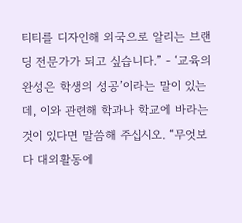티티를 디자인해 외국으로 알리는 브랜딩 전문가가 되고 싶습니다.” - ‘교육의 완성은 학생의 성공’이라는 말이 있는데, 이와 관련해 학과나 학교에 바라는 것이 있다면 말씀해 주십시오. “무엇보다 대외활동에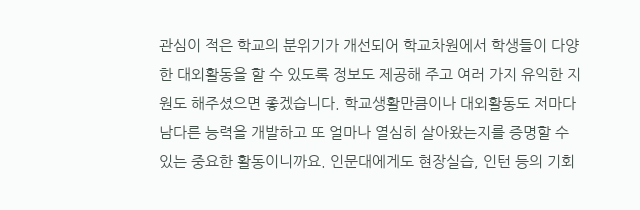관심이 적은 학교의 분위기가 개선되어 학교차원에서 학생들이 다양한 대외활동을 할 수 있도록 정보도 제공해 주고 여러 가지 유익한 지원도 해주셨으면 좋겠습니다. 학교생활만큼이나 대외활동도 저마다 남다른 능력을 개발하고 또 얼마나 열심히 살아왔는지를 증명할 수 있는 중요한 활동이니까요. 인문대에게도 현장실습, 인턴 등의 기회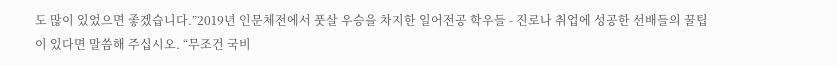도 많이 있었으면 좋겠습니다.”2019년 인문체전에서 풋살 우승을 차지한 일어전공 학우들 - 진로나 취업에 성공한 선배들의 꿀팁이 있다면 말씀해 주십시오. “무조건 국비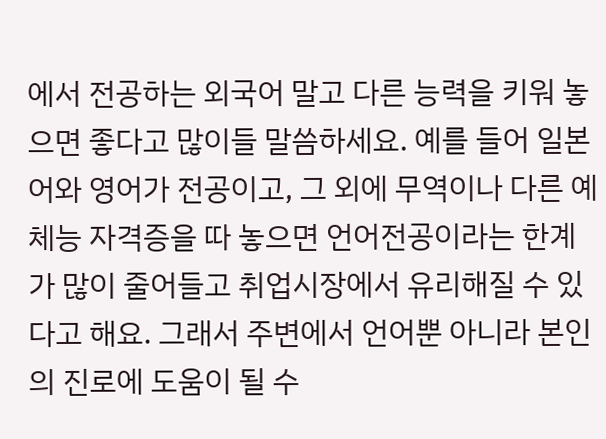에서 전공하는 외국어 말고 다른 능력을 키워 놓으면 좋다고 많이들 말씀하세요. 예를 들어 일본어와 영어가 전공이고, 그 외에 무역이나 다른 예체능 자격증을 따 놓으면 언어전공이라는 한계가 많이 줄어들고 취업시장에서 유리해질 수 있다고 해요. 그래서 주변에서 언어뿐 아니라 본인의 진로에 도움이 될 수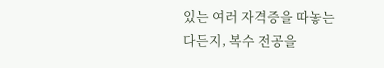있는 여러 자격증을 따놓는다든지, 복수 전공을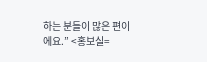하는 분들이 많은 편이에요.” <홍보실=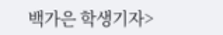백가은 학생기자>